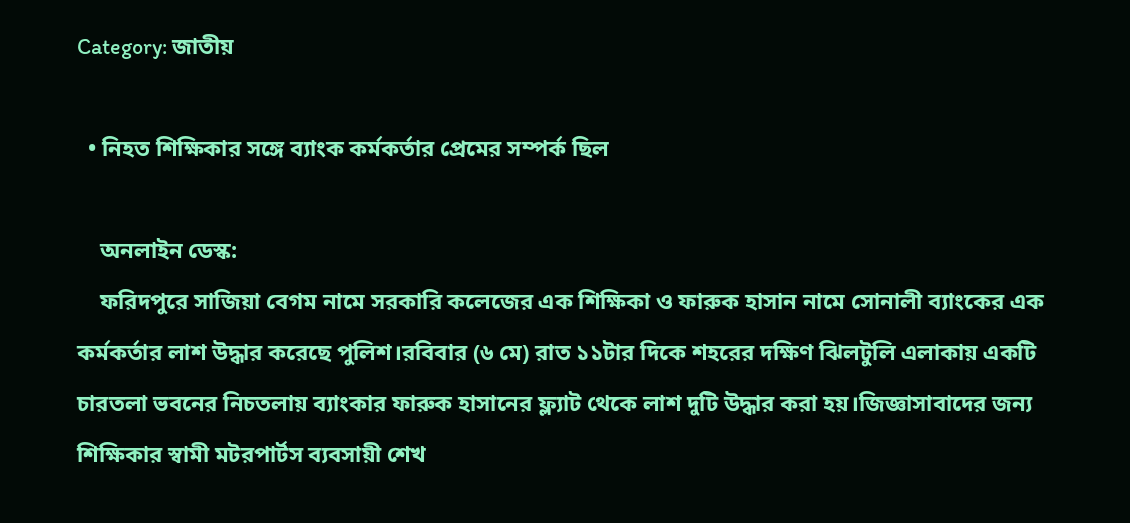Category: জাতীয়

  • নিহত শিক্ষিকার সঙ্গে ব্যাংক কর্মকর্তার প্রেমের সম্পর্ক ছিল

    অনলাইন ডেস্ক:
    ফরিদপুরে সাজিয়া বেগম নামে সরকারি কলেজের এক শিক্ষিকা ও ফারুক হাসান নামে সোনালী ব্যাংকের এক কর্মকর্তার লাশ উদ্ধার করেছে পুলিশ।রবিবার (৬ মে) রাত ১১টার দিকে শহরের দক্ষিণ ঝিলটুলি এলাকায় একটি চারতলা ভবনের নিচতলায় ব্যাংকার ফারুক হাসানের ফ্ল্যাট থেকে লাশ দুটি উদ্ধার করা হয়।জিজ্ঞাসাবাদের জন্য শিক্ষিকার স্বামী মটরপার্টস ব্যবসায়ী শেখ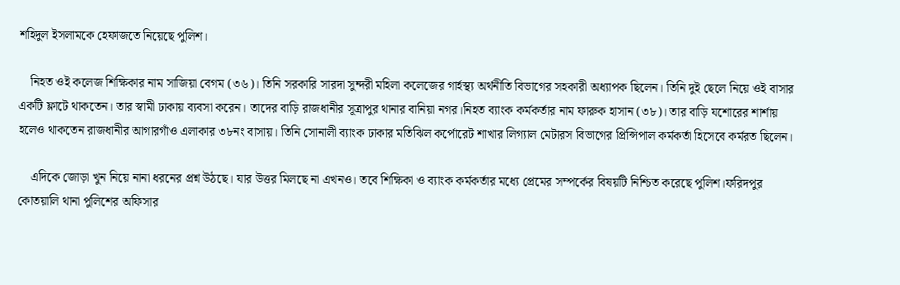শহিদুল ইসলামকে হেফাজতে নিয়েছে পুলিশ।

    নিহত ওই কলেজ শিক্ষিকার নাম সাজিয়া বেগম (৩৬)। তিনি সরকারি সারদা সুন্দরী মহিলা কলেজের গার্হস্থ্য অর্থনীতি বিভাগের সহকারী অধ্যাপক ছিলেন। তিনি দুই ছেলে নিয়ে ওই বাসার একটি ফ্লাটে থাকতেন। তার স্বামী ঢাকায় ব্যবসা করেন। তাদের বাড়ি রাজধানীর সূত্রাপুর থানার বানিয়া নগর।নিহত ব্যাংক কর্মকর্তার নাম ফারুক হাসান (৩৮)। তার বাড়ি যশোরের শার্শায় হলেও থাকতেন রাজধানীর আগারগাঁও এলাকার ৩৮নং বাসায়। তিনি সোনালী ব্যাংক ঢাকার মতিঝিল কর্পোরেট শাখার লিগ্যাল মেটারস বিভাগের প্রিন্সিপাল কর্মকর্তা হিসেবে কর্মরত ছিলেন।

    এদিকে জোড়া খুন নিয়ে নানা ধরনের প্রশ্ন উঠছে। যার উত্তর মিলছে না এখনও। তবে শিক্ষিকা ও ব্যাংক কর্মকর্তার মধ্যে প্রেমের সম্পর্কের বিষয়টি নিশ্চিত করেছে পুলিশ।ফরিদপুর কোতয়ালি থানা পুলিশের অফিসার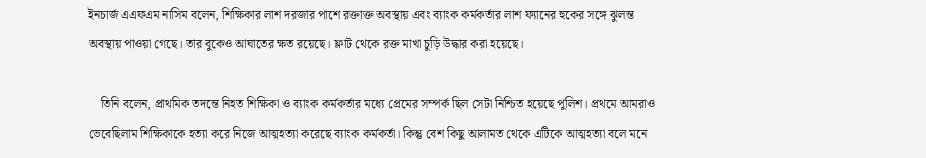ইনচার্জ এএফএম নাসিম বলেন, শিক্ষিকার লাশ দরজার পাশে রক্তাক্ত অবস্থায় এবং ব্যাংক কর্মকর্তার লাশ ফ্যানের হুকের সঙ্গে ঝুলন্ত অবস্থায় পাওয়া গেছে। তার বুকেও আঘাতের ক্ষত রয়েছে। ফ্লাট থেকে রক্ত মাখা চুড়ি উদ্ধার করা হয়েছে।

    তিনি বলেন, প্রাথমিক তদন্তে নিহত শিক্ষিকা ও ব্যাংক কর্মকর্তার মধ্যে প্রেমের সম্পর্ক ছিল সেটা নিশ্চিত হয়েছে পুলিশ। প্রথমে আমরাও ভেবেছিলাম শিক্ষিকাকে হত্যা করে নিজে আত্মহত্যা করেছে ব্যাংক কর্মকর্তা। কিন্তু বেশ কিছু আলামত থেকে এটিকে আত্মহত্যা বলে মনে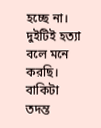হচ্ছে না। দুইটিই হত্যা বলে মনে করছি। বাকিটা তদন্ত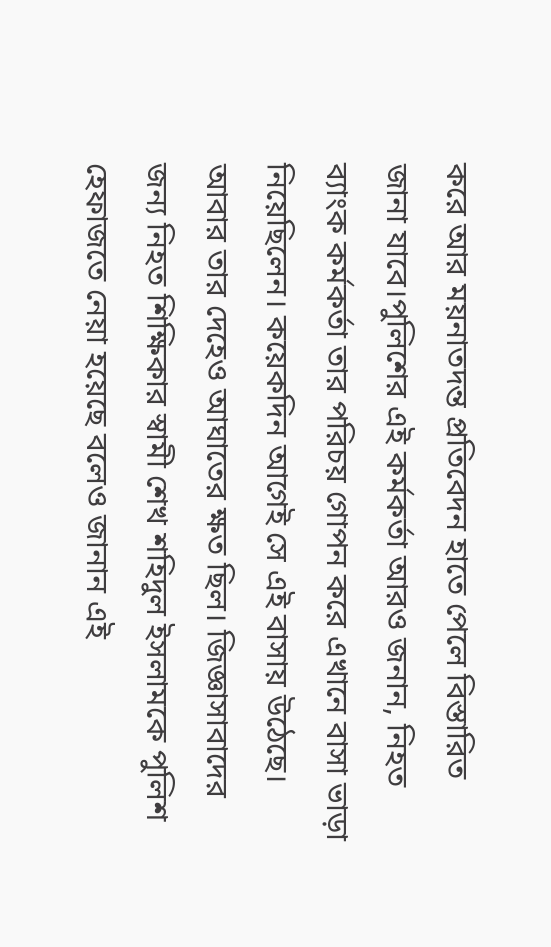করে আর ময়নাতদন্ত প্রতিবেদন হাতে পেলে বিস্তারিত জানা যাবে।পুলিশের এই কর্মকর্তা আরও জনান, নিহত ব্যাংক কর্মকর্তা তার পরিচয় গোপন করে এখানে বাসা ভাড়া নিয়েছিলেন। কয়েকদিন আগেই সে এই বাসায় উঠেছে। আবার তার দেহেও আঘাতের ক্ষত ছিল। জিজ্ঞাসাবাদের জন্য নিহত শিক্ষিকার স্বামী শেখ শহিদুল ইসলামকে পুলিশ হেফাজতে নেয়া হয়েছে বলেও জানান এই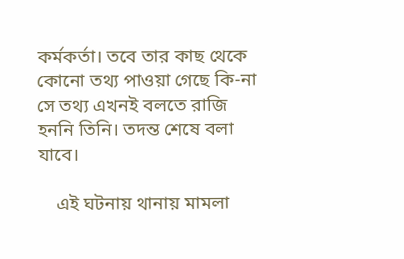কর্মকর্তা। তবে তার কাছ থেকে কোনো তথ্য পাওয়া গেছে কি-না সে তথ্য এখনই বলতে রাজি হননি তিনি। তদন্ত শেষে বলা যাবে।

    এই ঘটনায় থানায় মামলা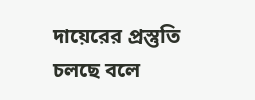দায়েরের প্রস্তুতি চলছে বলে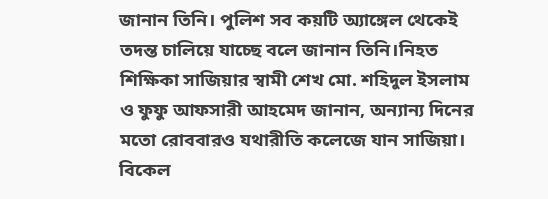জানান তিনি। পুলিশ সব কয়টি অ্যাঙ্গেল থেকেই তদন্ত চালিয়ে যাচ্ছে বলে জানান তিনি।নিহত শিক্ষিকা সাজিয়ার স্বামী শেখ মো. শহিদুল ইসলাম ও ফুফু আফসারী আহমেদ জানান, অন্যান্য দিনের মতো রোববারও যথারীতি কলেজে যান সাজিয়া। বিকেল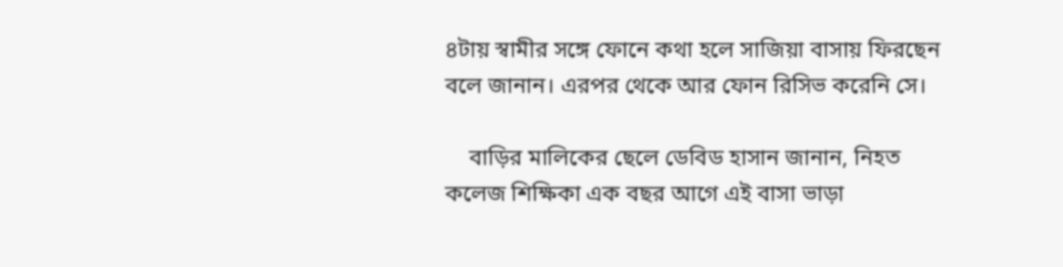৪টায় স্বামীর সঙ্গে ফোনে কথা হলে সাজিয়া বাসায় ফিরছেন বলে জানান। এরপর থেকে আর ফোন রিসিভ করেনি সে।

    বাড়ির মালিকের ছেলে ডেবিড হাসান জানান, নিহত কলেজ শিক্ষিকা এক বছর আগে এই বাসা ভাড়া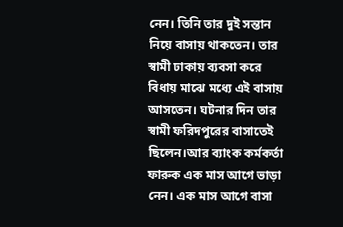নেন। তিনি তার দুই সন্তান নিয়ে বাসায় থাকতেন। তার স্বামী ঢাকায় ব্যবসা করে বিধায় মাঝে মধ্যে এই বাসায় আসতেন। ঘটনার দিন তার স্বামী ফরিদপুরের বাসাতেই ছিলেন।আর ব্যাংক কর্মকর্তা ফারুক এক মাস আগে ভাড়া নেন। এক মাস আগে বাসা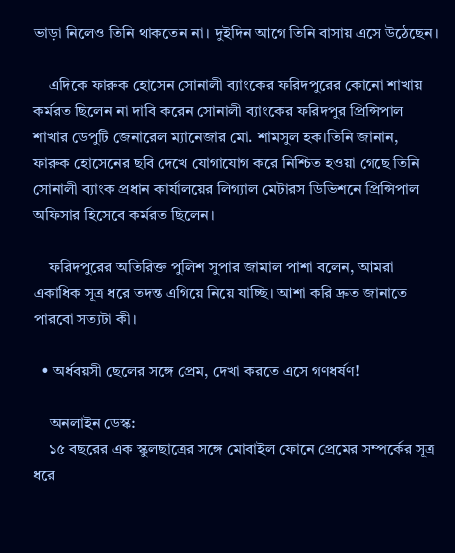ভাড়া নিলেও তিনি থাকতেন না। দুইদিন আগে তিনি বাসায় এসে উঠেছেন।

    এদিকে ফারুক হোসেন সোনালী ব্যাংকের ফরিদপুরের কোনো শাখায় কর্মরত ছিলেন না দাবি করেন সোনালী ব্যাংকের ফরিদপুর প্রিন্সিপাল শাখার ডেপুটি জেনারেল ম্যানেজার মো. শামসুল হক।তিনি জানান, ফারুক হোসেনের ছবি দেখে যোগাযোগ করে নিশ্চিত হওয়া গেছে তিনি সোনালী ব্যাংক প্রধান কার্যালয়ের লিগ্যাল মেটারস ডিভিশনে প্রিন্সিপাল অফিসার হিসেবে কর্মরত ছিলেন।

    ফরিদপুরের অতিরিক্ত পুলিশ সুপার জামাল পাশা বলেন, আমরা একাধিক সূত্র ধরে তদন্ত এগিয়ে নিয়ে যাচ্ছি। আশা করি দ্রুত জানাতে পারবো সত্যটা কী।

  • অর্ধবয়সী ছেলের সঙ্গে প্রেম, দেখা করতে এসে গণধর্ষণ!

    অনলাইন ডেস্ক:
    ১৫ বছরের এক স্কুলছাত্রের সঙ্গে মোবাইল ফোনে প্রেমের সম্পর্কের সূত্র ধরে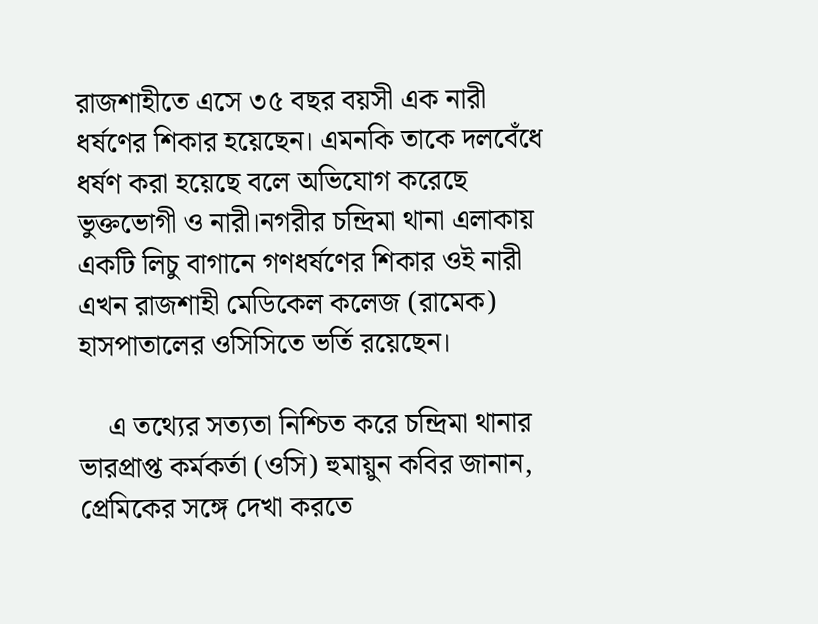রাজশাহীতে এসে ৩৫ বছর বয়সী এক নারী ধর্ষণের শিকার হয়েছেন। এমনকি তাকে দলবেঁধে ধর্ষণ করা হয়েছে বলে অভিযোগ করেছে ভুক্তভোগী ও নারী।নগরীর চন্দ্রিমা থানা এলাকায় একটি লিচু বাগানে গণধর্ষণের শিকার ওই নারী এখন রাজশাহী মেডিকেল কলেজ (রামেক) হাসপাতালের ওসিসিতে ভর্তি রয়েছেন।

    এ তথ্যের সত্যতা নিশ্চিত করে চন্দ্রিমা থানার ভারপ্রাপ্ত কর্মকর্তা (ওসি) হুমায়ুন কবির জানান, প্রেমিকের সঙ্গে দেখা করতে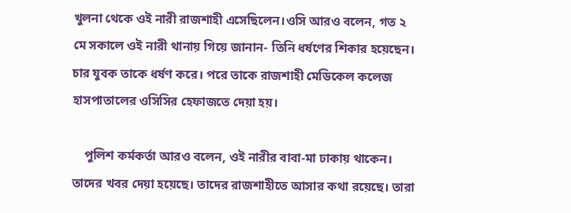খুলনা থেকে ওই নারী রাজশাহী এসেছিলেন।ওসি আরও বলেন, গত ২ মে সকালে ওই নারী থানায় গিয়ে জানান- তিনি ধর্ষণের শিকার হয়েছেন। চার যুবক তাকে ধর্ষণ করে। পরে তাকে রাজশাহী মেডিকেল কলেজ হাসপাতালের ওসিসির হেফাজতে দেয়া হয়।

    পুলিশ কর্মকর্তা আরও বলেন, ওই নারীর বাবা-মা ঢাকায় থাকেন। তাদের খবর দেয়া হয়েছে। তাদের রাজশাহীতে আসার কথা রয়েছে। তারা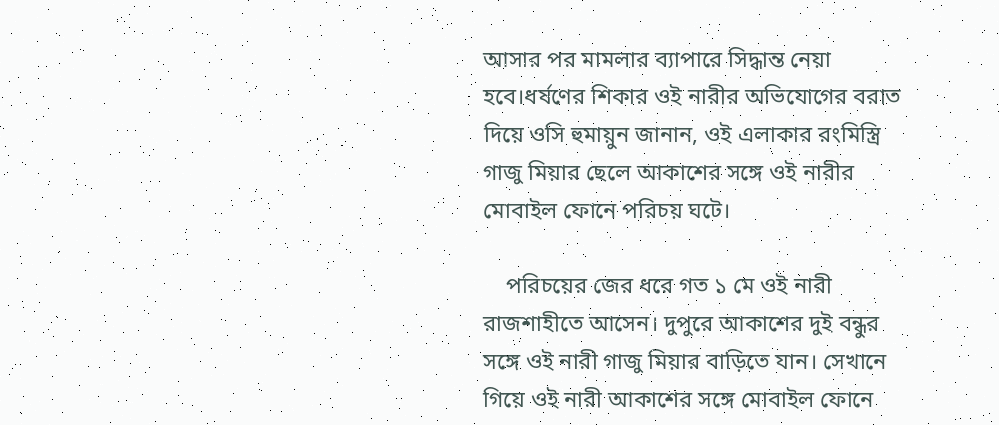আসার পর মামলার ব্যাপারে সিদ্ধান্ত নেয়া হবে।ধর্ষণের শিকার ওই নারীর অভিযোগের বরাত দিয়ে ওসি হুমায়ুন জানান, ওই এলাকার রংমিস্ত্রি গাজু মিয়ার ছেলে আকাশের সঙ্গে ওই নারীর মোবাইল ফোনে পরিচয় ঘটে।

    পরিচয়ের জের ধরে গত ১ মে ওই নারী রাজশাহীতে আসেন। দুপুরে আকাশের দুই বন্ধুর সঙ্গে ওই নারী গাজু মিয়ার বাড়িতে যান। সেখানে গিয়ে ওই নারী আকাশের সঙ্গে মোবাইল ফোনে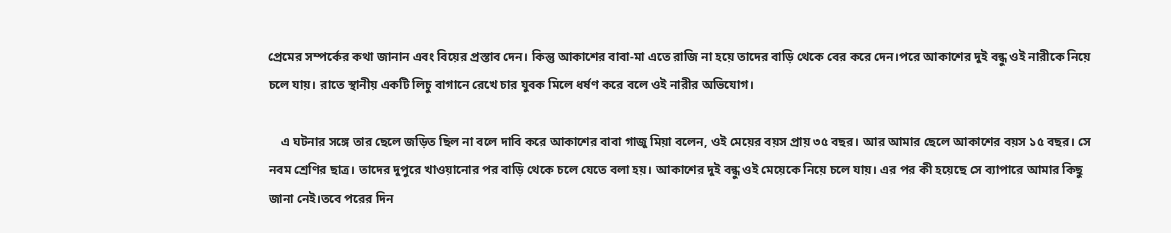প্রেমের সম্পর্কের কথা জানান এবং বিয়ের প্রস্তাব দেন। কিন্তু আকাশের বাবা-মা এতে রাজি না হয়ে তাদের বাড়ি থেকে বের করে দেন।পরে আকাশের দুই বন্ধু ওই নারীকে নিয়ে চলে যায়। রাতে স্থানীয় একটি লিচু বাগানে রেখে চার যুবক মিলে ধর্ষণ করে বলে ওই নারীর অভিযোগ।

    এ ঘটনার সঙ্গে তার ছেলে জড়িত ছিল না বলে দাবি করে আকাশের বাবা গাজু মিয়া বলেন, ওই মেয়ের বয়স প্রায় ৩৫ বছর। আর আমার ছেলে আকাশের বয়স ১৫ বছর। সে নবম শ্রেণির ছাত্র। তাদের দুপুরে খাওয়ানোর পর বাড়ি থেকে চলে যেতে বলা হয়। আকাশের দুই বন্ধু ওই মেয়েকে নিয়ে চলে যায়। এর পর কী হয়েছে সে ব্যাপারে আমার কিছু জানা নেই।তবে পরের দিন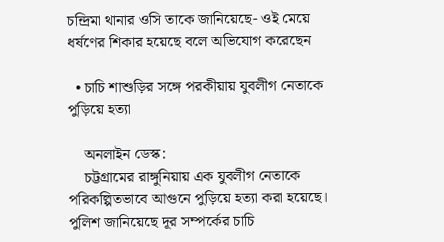চন্দ্রিমা থানার ওসি তাকে জানিয়েছে- ওই মেয়ে ধর্ষণের শিকার হয়েছে বলে অভিযোগ করেছেন

  • চাচি শাশুড়ির সঙ্গে পরকীয়ায় যুবলীগ নেতাকে পুড়িয়ে হত্যা

    অনলাইন ডেস্ক:
    চট্টগ্রামের রাঙ্গুনিয়ায় এক যুবলীগ নেতাকে পরিকল্পিতভাবে আগুনে পুড়িয়ে হত্যা করা হয়েছে। পুলিশ জানিয়েছে দূর সম্পর্কের চাচি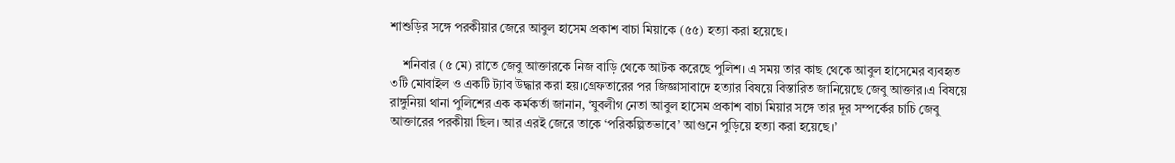শাশুড়ির সঙ্গে পরকীয়ার জেরে আবুল হাসেম প্রকাশ বাচা মিয়াকে (৫৫) হত্যা করা হয়েছে।

    শনিবার (৫ মে) রাতে জেবু আক্তারকে নিজ বাড়ি থেকে আটক করেছে পুলিশ। এ সময় তার কাছ থেকে আবুল হাসেমের ব্যবহৃত ৩টি মোবাইল ও একটি ট্যাব উদ্ধার করা হয়।গ্রেফতারের পর জিজ্ঞাসাবাদে হত্যার বিষয়ে বিস্তারিত জানিয়েছে জেবু আক্তার।এ বিষয়ে রাঙ্গুনিয়া থানা পুলিশের এক কর্মকর্তা জানান, ‘যুবলীগ নেতা আবুল হাসেম প্রকাশ বাচা মিয়ার সঙ্গে তার দূর সম্পর্কের চাচি জেবু আক্তারের পরকীয়া ছিল। আর এরই জেরে তাকে ‘পরিকল্পিতভাবে’ আগুনে পুড়িয়ে হত্যা করা হয়েছে।’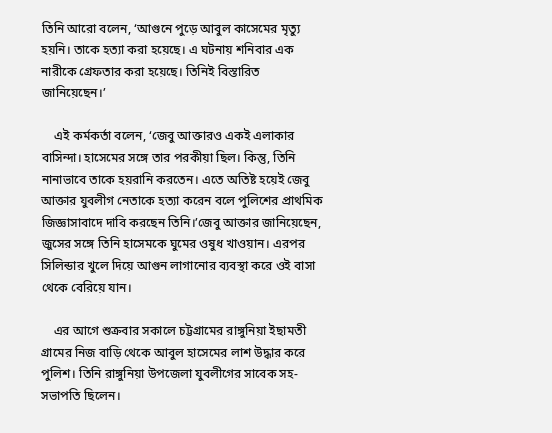তিনি আরো বলেন, ‘আগুনে পুড়ে আবুল কাসেমের মৃত্যু হয়নি। তাকে হত্যা করা হয়েছে। এ ঘটনায় শনিবার এক নারীকে গ্রেফতার করা হয়েছে। তিনিই বিস্তারিত জানিয়েছেন।’

    এই কর্মকর্তা বলেন, ‘জেবু আক্তারও একই এলাকার বাসিন্দা। হাসেমের সঙ্গে তার পরকীয়া ছিল। কিন্তু, তিনি নানাভাবে তাকে হয়রানি করতেন। এতে অতিষ্ট হয়েই জেবু আক্তার যুবলীগ নেতাকে হত্যা করেন বলে পুলিশের প্রাথমিক জিজ্ঞাসাবাদে দাবি করছেন তিনি।’জেবু আক্তার জানিয়েছেন, জুসের সঙ্গে তিনি হাসেমকে ঘুমের ওষুধ খাওয়ান। এরপর সিলিন্ডার খুলে দিয়ে আগুন লাগানোর ব্যবস্থা করে ওই বাসা থেকে বেরিয়ে যান।

    এর আগে শুক্রবার সকালে চট্টগ্রামের রাঙ্গুনিয়া ইছামতী গ্রামের নিজ বাড়ি থেকে আবুল হাসেমের লাশ উদ্ধার করে পুলিশ। তিনি রাঙ্গুনিয়া উপজেলা যুবলীগের সাবেক সহ-সভাপতি ছিলেন।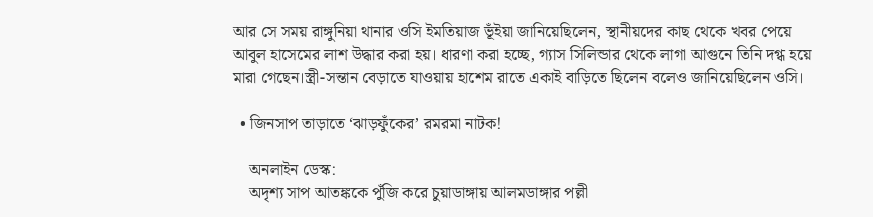আর সে সময় রাঙ্গুনিয়া থানার ওসি ইমতিয়াজ ভূঁইয়া জানিয়েছিলেন, স্থানীয়দের কাছ থেকে খবর পেয়ে আবুল হাসেমের লাশ উদ্ধার করা হয়। ধারণা করা হচ্ছে, গ্যাস সিলিন্ডার থেকে লাগা আগুনে তিনি দগ্ধ হয়ে মারা গেছেন।স্ত্রী-সন্তান বেড়াতে যাওয়ায় হাশেম রাতে একাই বাড়িতে ছিলেন বলেও জানিয়েছিলেন ওসি।

  • জিনসাপ তাড়াতে ‘ঝাড়ফুঁকের’ রমরমা নাটক!

    অনলাইন ডেস্ক:
    অদৃশ্য সাপ আতঙ্ককে পুঁজি করে চুয়াডাঙ্গায় আলমডাঙ্গার পল্লী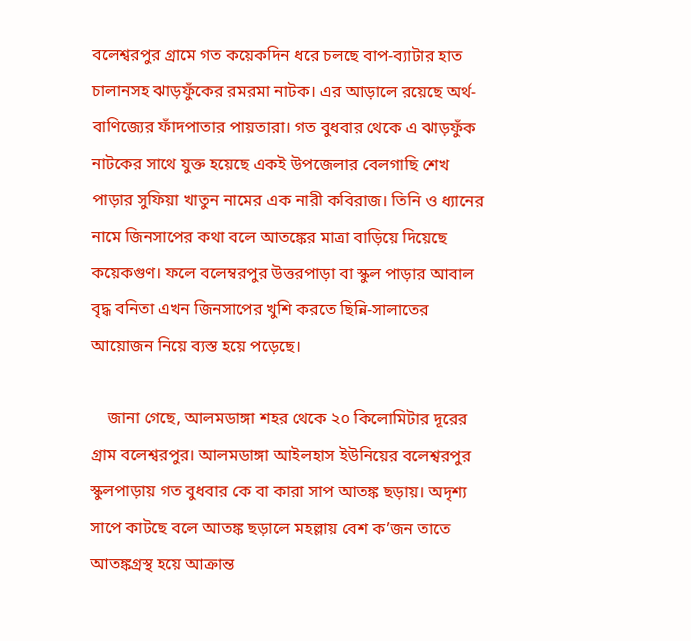বলেশ্বরপুর গ্রামে গত কয়েকদিন ধরে চলছে বাপ-ব্যাটার হাত চালানসহ ঝাড়ফুঁকের রমরমা নাটক। এর আড়ালে রয়েছে অর্থ-বাণিজ্যের ফাঁদপাতার পায়তারা। গত বুধবার থেকে এ ঝাড়ফুঁক নাটকের সাথে যুক্ত হয়েছে একই উপজেলার বেলগাছি শেখ পাড়ার সুফিয়া খাতুন নামের এক নারী কবিরাজ। তিনি ও ধ্যানের নামে জিনসাপের কথা বলে আতঙ্কের মাত্রা বাড়িয়ে দিয়েছে কয়েকগুণ। ফলে বলেম্বরপুর উত্তরপাড়া বা স্কুল পাড়ার আবাল বৃদ্ধ বনিতা এখন জিনসাপের খুশি করতে ছিন্নি-সালাতের আয়োজন নিয়ে ব্যস্ত হয়ে পড়েছে।

    জানা গেছে, আলমডাঙ্গা শহর থেকে ২০ কিলোমিটার দূরের গ্রাম বলেশ্বরপুর। আলমডাঙ্গা আইলহাস ইউনিয়ের বলেশ্বরপুর স্কুলপাড়ায় গত বুধবার কে বা কারা সাপ আতঙ্ক ছড়ায়। অদৃশ্য সাপে কাটছে বলে আতঙ্ক ছড়ালে মহল্লায় বেশ ক’জন তাতে আতঙ্কগ্রস্থ হয়ে আক্রান্ত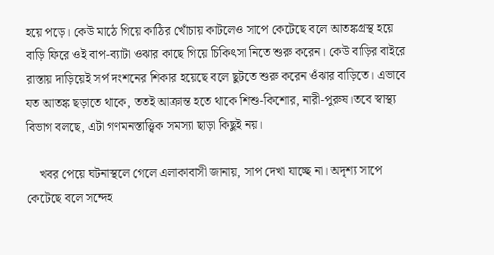হয়ে পড়ে। কেউ মাঠে গিয়ে কাঠির খোঁচায় কাটলেও সাপে কেটেছে বলে আতঙ্কগ্রস্থ হয়ে বাড়ি ফিরে ওই বাপ-ব্যাটা ওঝার কাছে গিয়ে চিকিৎসা নিতে শুরু করেন। কেউ বাড়ির বাইরে রাস্তায় দাড়িয়েই সর্প দংশনের শিকার হয়েছে বলে ছুটতে শুরু করেন ওঁঝার বাড়িতে। এভাবে যত আতঙ্ক ছড়াতে থাকে, ততই আক্রান্ত হতে থাকে শিশু-কিশোর, নারী-পুরুষ।তবে স্বাস্থ্য বিভাগ বলছে, এটা গণমনস্তাত্ত্বিক সমস্যা ছাড়া কিছুই নয়।

    খবর পেয়ে ঘটনাস্থলে গেলে এলাকাবাসী জানায়, সাপ দেখা যাচ্ছে না। অদৃশ্য সাপে কেটেছে বলে সন্দেহ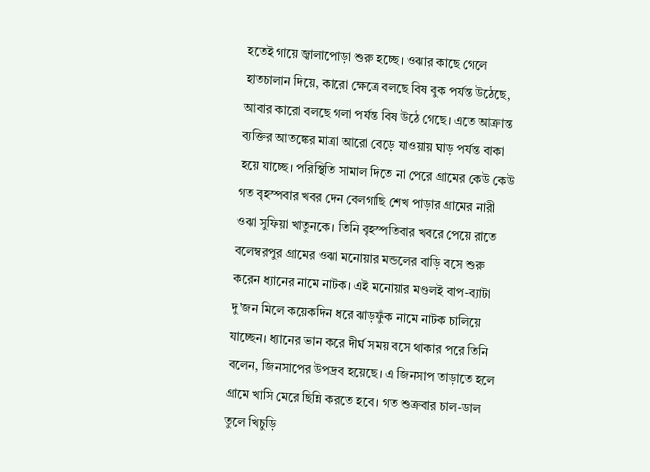হতেই গায়ে জ্বালাপোড়া শুরু হচ্ছে। ওঝার কাছে গেলে হাতচালান দিয়ে, কারো ক্ষেত্রে বলছে বিষ বুক পর্যন্ত উঠেছে, আবার কারো বলছে গলা পর্যন্ত বিষ উঠে গেছে। এতে আক্রান্ত ব্যক্তির আতঙ্কের মাত্রা আরো বেড়ে যাওয়ায় ঘাড় পর্যন্ত বাকা হয়ে যাচ্ছে। পরিস্থিতি সামাল দিতে না পেরে গ্রামের কেউ কেউ গত বৃহস্পবার খবর দেন বেলগাছি শেখ পাড়ার গ্রামের নারী ওঝা সুফিয়া খাতুনকে। তিনি বৃহস্পতিবার খবরে পেয়ে রাতে বলেম্বরপুর গ্রামের ওঝা মনোয়ার মন্ডলের বাড়ি বসে শুরু করেন ধ্যানের নামে নাটক। এই মনোয়ার মণ্ডলই বাপ-ব্যাটা দু’জন মিলে কয়েকদিন ধরে ঝাড়ফুঁক নামে নাটক চালিয়ে যাচ্ছেন। ধ্যানের ভান করে দীর্ঘ সময় বসে থাকার পরে তিনি বলেন, জিনসাপের উপদ্রব হয়েছে। এ জিনসাপ তাড়াতে হলে গ্রামে খাসি মেরে ছিন্নি করতে হবে। গত শুক্রবার চাল-ডাল তুলে খিচুড়ি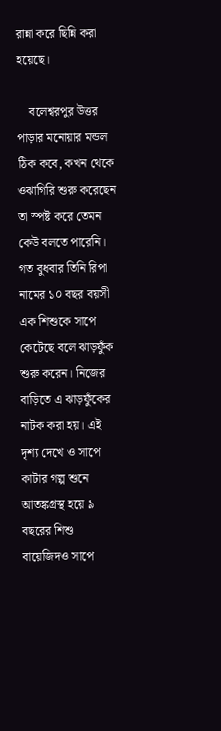রান্না করে ছিন্নি করা হয়েছে।

    বলেশ্বরপুর উত্তর পাড়ার মনোয়ার মন্ডল ঠিক কবে, কখন থেকে ওঝাগিরি শুরু করেছেন তা স্পষ্ট করে তেমন কেউ বলতে পারেনি। গত বুধবার তিনি রিপা নামের ১০ বছর বয়সী এক শিশুকে সাপে কেটেছে বলে ঝাড়ফুঁক শুরু করেন। নিজের বাড়িতে এ ঝাড়ফুঁকের নাটক করা হয়। এই দৃশ্য দেখে ও সাপে কাটার গল্প শুনে আতঙ্কগ্রস্থ হয়ে ৯ বছরের শিশু বায়েজিদও সাপে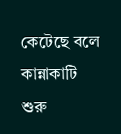কেটেছে বলে কান্নাকাটি শুরু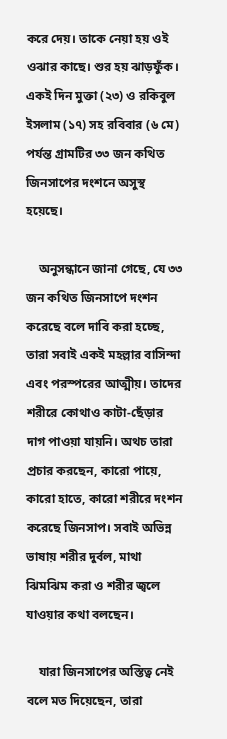করে দেয়। তাকে নেয়া হয় ওই ওঝার কাছে। শুর হয় ঝাড়ফুঁক। একই দিন মুক্তা (২৩) ও রকিবুল ইসলাম (১৭) সহ রবিবার (৬ মে) পর্যন্ত গ্রামটির ৩৩ জন কথিত জিনসাপের দংশনে অসুস্থ হয়েছে।

    অনুসন্ধানে জানা গেছে, যে ৩৩ জন কথিত জিনসাপে দংশন করেছে বলে দাবি করা হচ্ছে, তারা সবাই একই মহল্লার বাসিন্দা এবং পরস্পরের আত্মীয়। তাদের শরীরে কোথাও কাটা-ছেঁড়ার দাগ পাওয়া যায়নি। অথচ তারা প্রচার করছেন, কারো পায়ে, কারো হাতে, কারো শরীরে দংশন করেছে জিনসাপ। সবাই অভিন্ন ভাষায় শরীর দুর্বল, মাথা ঝিমঝিম করা ও শরীর জ্বলে যাওয়ার কথা বলছেন।

    যারা জিনসাপের অস্তিত্ব নেই বলে মত দিয়েছেন, তারা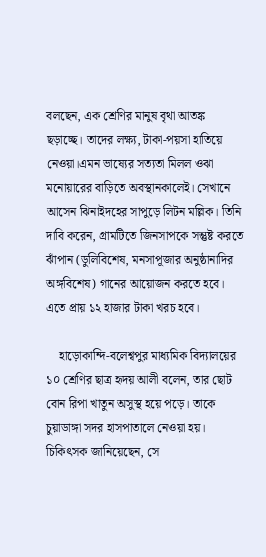বলছেন, এক শ্রেণির মানুষ বৃথা আতঙ্ক ছড়াচ্ছে। তাদের লক্ষ্য, টাকা-পয়সা হাতিয়ে নেওয়া।এমন ভাষ্যের সত্যতা মিলল ওঝা মনোয়ারের বাড়িতে অবস্থানকালেই। সেখানে আসেন ঝিনাইদহের সাপুড়ে লিটন মল্লিক। তিনি দাবি করেন, গ্রামটিতে জিনসাপকে সন্তুষ্ট করতে ঝাঁপান (ডুলিবিশেষ, মনসাপূজার অনুষ্ঠানাদির অঙ্গবিশেষ) গানের আয়োজন করতে হবে। এতে প্রায় ১২ হাজার টাকা খরচ হবে।

    হাড়োকান্দি-বলেশ্বপুর মাধ্যমিক বিদ্যালয়ের ১০ শ্রেণির ছাত্র হৃদয় আলী বলেন, তার ছোট বোন রিপা খাতুন অসুস্থ হয়ে পড়ে। তাকে চুয়াডাঙ্গা সদর হাসপাতালে নেওয়া হয়। চিকিৎসক জানিয়েছেন, সে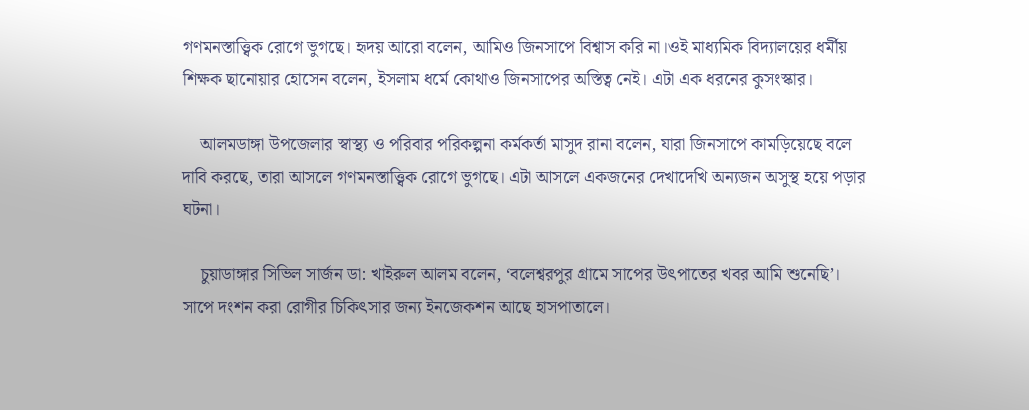গণমনস্তাত্ত্বিক রোগে ভুগছে। হৃদয় আরো বলেন, আমিও জিনসাপে বিশ্বাস করি না।ওই মাধ্যমিক বিদ্যালয়ের ধর্মীয় শিক্ষক ছানোয়ার হোসেন বলেন, ইসলাম ধর্মে কোথাও জিনসাপের অস্তিত্ব নেই। এটা এক ধরনের কুসংস্কার।

    আলমডাঙ্গা উপজেলার স্বাস্থ্য ও পরিবার পরিকল্পনা কর্মকর্তা মাসুদ রানা বলেন, যারা জিনসাপে কামড়িয়েছে বলে দাবি করছে, তারা আসলে গণমনস্তাত্ত্বিক রোগে ভুগছে। এটা আসলে একজনের দেখাদেখি অন্যজন অসুস্থ হয়ে পড়ার ঘটনা।

    চুয়াডাঙ্গার সিভিল সার্জন ডা: খাইরুল আলম বলেন, ‘বলেশ্বরপুর গ্রামে সাপের উৎপাতের খবর আমি শুনেছি’। সাপে দংশন করা রোগীর চিকিৎসার জন্য ইনজেকশন আছে হাসপাতালে।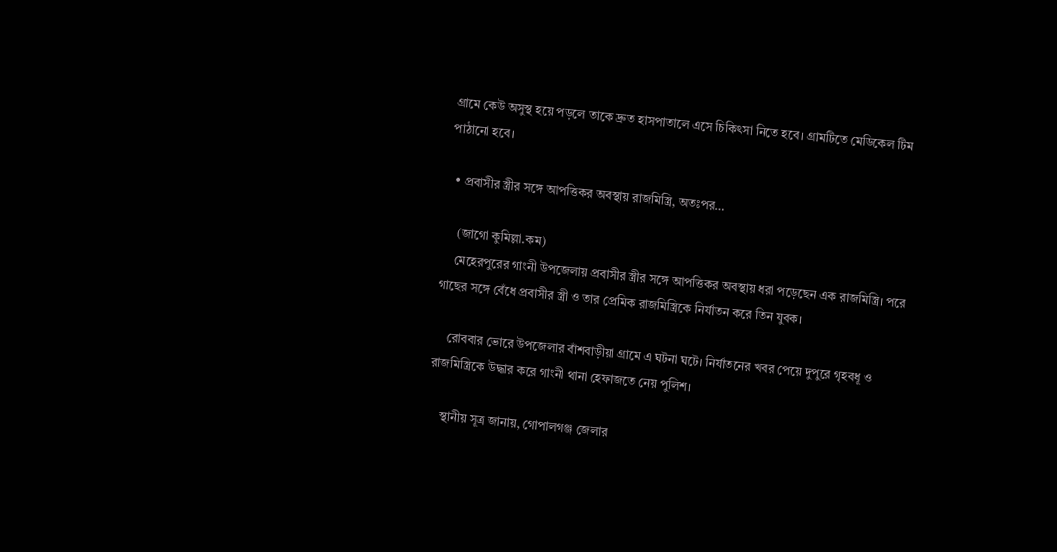গ্রামে কেউ অসুস্থ হয়ে পড়লে তাকে দ্রুত হাসপাতালে এসে চিকিৎসা নিতে হবে। গ্রামটিতে মেডিকেল টিম পাঠানো হবে।

  • প্রবাসীর স্ত্রীর সঙ্গে আপত্তিকর অবস্থায় রাজমিস্ত্রি, অতঃপর…

    (জাগো কুমিল্লা.কম)
    মেহেরপুরের গাংনী উপজেলায় প্রবাসীর স্ত্রীর সঙ্গে আপত্তিকর অবস্থায় ধরা পড়েছেন এক রাজমিস্ত্রি। পরে গাছের সঙ্গে বেঁধে প্রবাসীর স্ত্রী ও তার প্রেমিক রাজমিস্ত্রিকে নির্যাতন করে তিন যুবক।

    রোববার ভোরে উপজেলার বাঁশবাড়ীয়া গ্রামে এ ঘটনা ঘটে। নির্যাতনের খবর পেয়ে দুপুরে গৃহবধূ ও রাজমিস্ত্রিকে উদ্ধার করে গাংনী থানা হেফাজতে নেয় পুলিশ।

    স্থানীয় সূত্র জানায়, গোপালগঞ্জ জেলার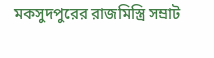মকসুদপুরের রাজমিস্ত্রি সম্রাট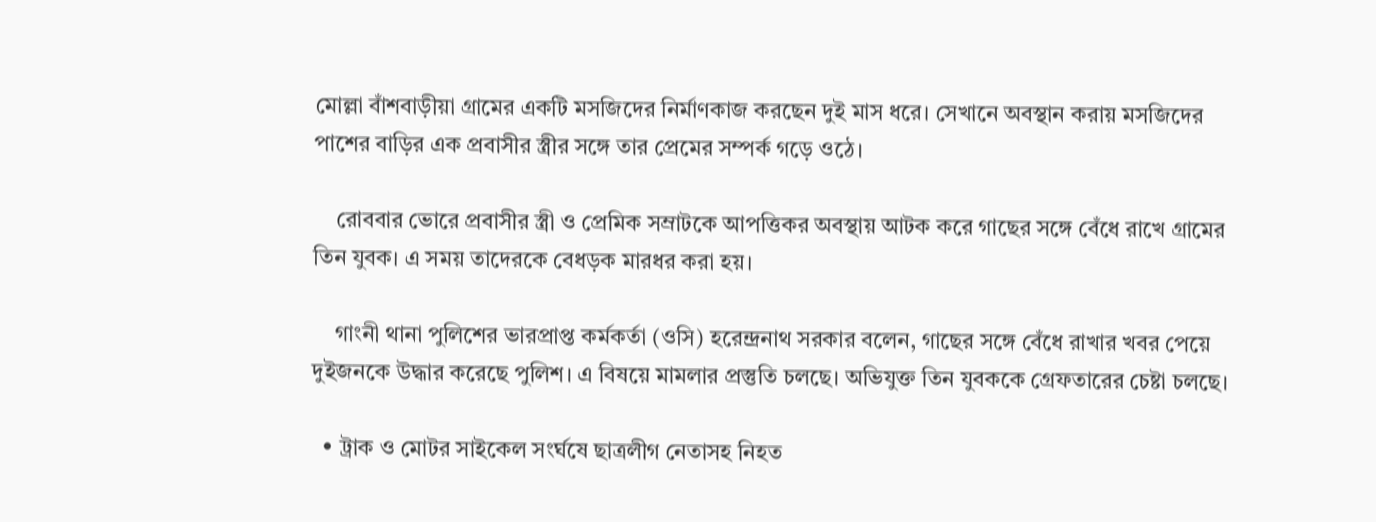মোল্লা বাঁশবাড়ীয়া গ্রামের একটি মসজিদের নির্মাণকাজ করছেন দুই মাস ধরে। সেখানে অবস্থান করায় মসজিদের পাশের বাড়ির এক প্রবাসীর স্ত্রীর সঙ্গে তার প্রেমের সম্পর্ক গড়ে ওঠে।

    রোববার ভোরে প্রবাসীর স্ত্রী ও প্রেমিক সম্রাটকে আপত্তিকর অবস্থায় আটক করে গাছের সঙ্গে বেঁধে রাখে গ্রামের তিন যুবক। এ সময় তাদেরকে বেধড়ক মারধর করা হয়।

    গাংনী থানা পুলিশের ভারপ্রাপ্ত কর্মকর্তা (ওসি) হরেন্দ্রনাথ সরকার বলেন, গাছের সঙ্গে বেঁধে রাখার খবর পেয়ে দুইজনকে উদ্ধার করেছে পুলিশ। এ বিষয়ে মামলার প্রস্তুতি চলছে। অভিযুক্ত তিন যুবককে গ্রেফতারের চেষ্টা চলছে।

  • ট্রাক ও মোটর সাইকেল সংর্ঘষে ছাত্রলীগ নেতাসহ নিহত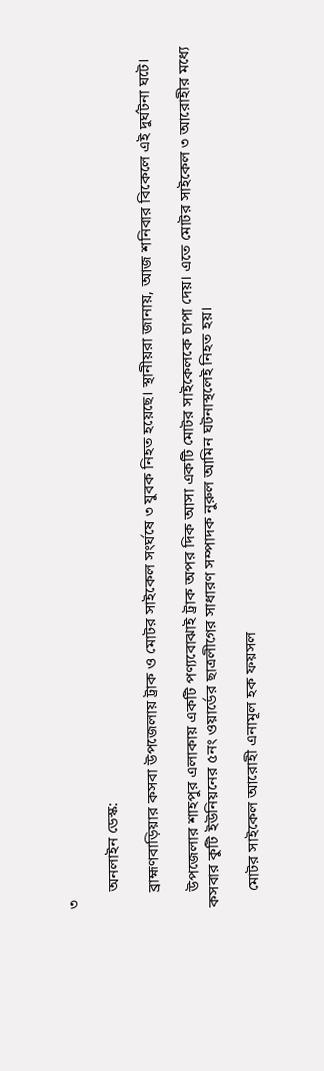৩

    অনলাইন ডেস্ক:

    ব্রাহ্মণবাড়িয়ার কসবা উপজেলায় ট্রাক ও মোটর সাইকেল সংর্ঘষে ৩ যুবক নিহত হয়েছে। স্থানীয়রা জানায়, আজ শনিবার বিকেলে এই দুর্ঘটনা ঘটে।

    উপজেলার শাহপুর এলাকায় একটি পণ্যবোঝাই ট্রাক অপর দিক আসা একটি মোটর সাইকেলকে চাপা দেয়। এতে মোটর সাইকেল ৩ আরোহীর মধ্যে কসবার কুটি ইউনিয়নের ৫নং ওয়ার্ডের ছাত্রলীগের সাধারণ সম্পাদক নুরুল আমিন ঘটনাস্থলেই নিহত হয়।

    মোটর সাইকেল আরোহী এনামূল হক ফয়সল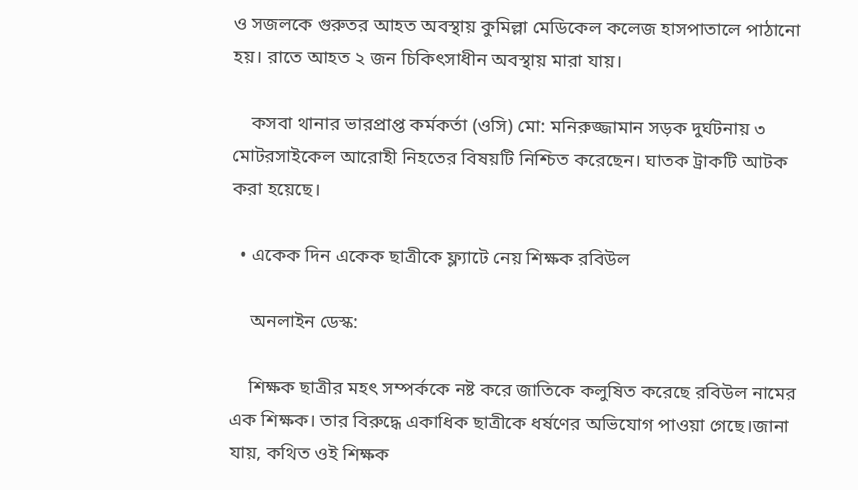ও সজলকে গুরুতর আহত অবস্থায় কুমিল্লা মেডিকেল কলেজ হাসপাতালে পাঠানো হয়। রাতে আহত ২ জন চিকিৎসাধীন অবস্থায় মারা যায়।

    কসবা থানার ভারপ্রাপ্ত কর্মকর্তা (ওসি) মো: মনিরুজ্জামান সড়ক দুর্ঘটনায় ৩ মোটরসাইকেল আরোহী নিহতের বিষয়টি নিশ্চিত করেছেন। ঘাতক ট্রাকটি আটক করা হয়েছে।

  • একেক দিন একেক ছাত্রীকে ফ্ল্যাটে নেয় শিক্ষক রবিউল

    অনলাইন ডেস্ক:

    শিক্ষক ছাত্রীর মহৎ সম্পর্ককে নষ্ট করে জাতিকে কলুষিত করেছে রবিউল নামের এক শিক্ষক। তার বিরুদ্ধে একাধিক ছাত্রীকে ধর্ষণের অভিযোগ পাওয়া গেছে।জানা যায়, কথিত ওই শিক্ষক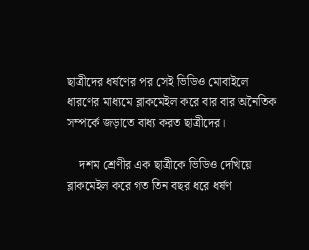ছাত্রীদের ধর্ষণের পর সেই ভিডিও মোবাইলে ধারণের মাধ্যমে ব্লাকমেইল করে বার বার অনৈতিক সম্পর্কে জড়াতে বাধ্য করত ছাত্রীদের।

    দশম শ্রেণীর এক ছাত্রীকে ভিডিও দেখিয়ে ব্লাকমেইল করে গত তিন বছর ধরে ধর্ষণ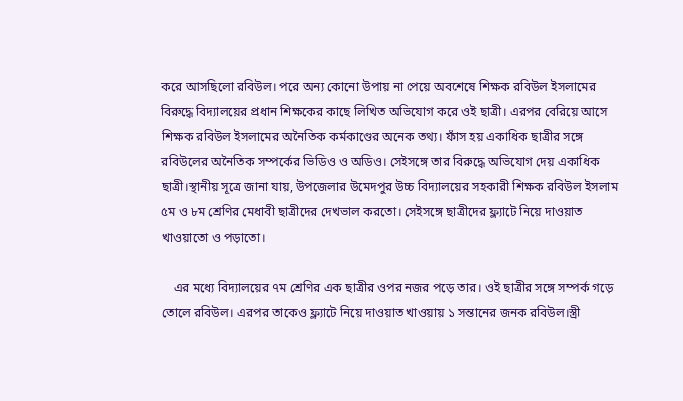করে আসছিলো রবিউল। পরে অন্য কোনো উপায় না পেয়ে অবশেষে শিক্ষক রবিউল ইসলামের বিরুদ্ধে বিদ্যালয়ের প্রধান শিক্ষকের কাছে লিখিত অভিযোগ করে ওই ছাত্রী। এরপর বেরিয়ে আসে শিক্ষক রবিউল ইসলামের অনৈতিক কর্মকাণ্ডের অনেক তথ্য। ফাঁস হয় একাধিক ছাত্রীর সঙ্গে রবিউলের অনৈতিক সম্পর্কের ভিডিও ও অডিও। সেইসঙ্গে তার বিরুদ্ধে অভিযোগ দেয় একাধিক ছাত্রী।স্থানীয় সূত্রে জানা যায়, উপজেলার উমেদপুর উচ্চ বিদ্যালয়ের সহকারী শিক্ষক রবিউল ইসলাম ৫ম ও ৮ম শ্রেণির মেধাবী ছাত্রীদের দেখভাল করতো। সেইসঙ্গে ছাত্রীদের ফ্ল্যাটে নিয়ে দাওয়াত খাওয়াতো ও পড়াতো।

    এর মধ্যে বিদ্যালয়ের ৭ম শ্রেণির এক ছাত্রীর ওপর নজর পড়ে তার। ওই ছাত্রীর সঙ্গে সম্পর্ক গড়ে তোলে রবিউল। এরপর তাকেও ফ্ল্যাটে নিয়ে দাওয়াত খাওয়ায় ১ সন্তানের জনক রবিউল।স্ত্রী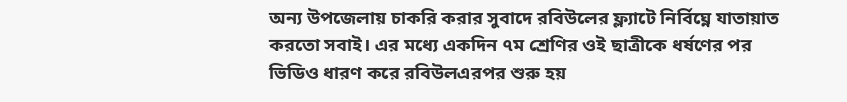অন্য উপজেলায় চাকরি করার সুবাদে রবিউলের ফ্ল্যাটে নির্বিঘ্নে যাতায়াত করতো সবাই। এর মধ্যে একদিন ৭ম শ্রেণির ওই ছাত্রীকে ধর্ষণের পর ভিডিও ধারণ করে রবিউলএরপর শুরু হয়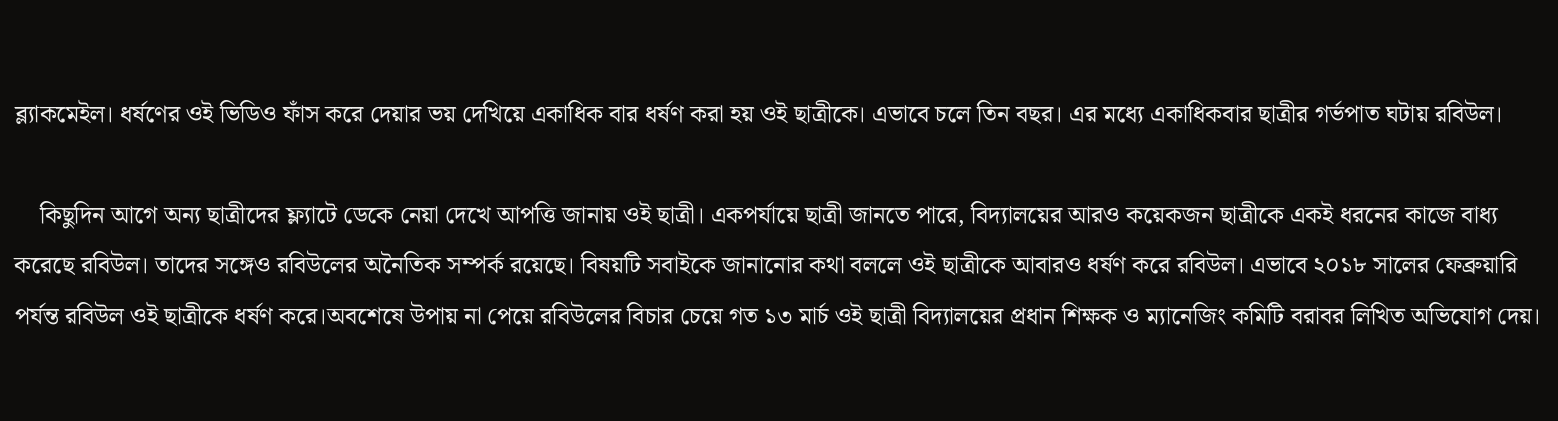ব্ল্যাকমেইল। ধর্ষণের ওই ভিডিও ফাঁস করে দেয়ার ভয় দেখিয়ে একাধিক বার ধর্ষণ করা হয় ওই ছাত্রীকে। এভাবে চলে তিন বছর। এর মধ্যে একাধিকবার ছাত্রীর গর্ভপাত ঘটায় রবিউল।

    কিছুদিন আগে অন্য ছাত্রীদের ফ্ল্যাটে ডেকে নেয়া দেখে আপত্তি জানায় ওই ছাত্রী। একপর্যায়ে ছাত্রী জানতে পারে, বিদ্যালয়ের আরও কয়েকজন ছাত্রীকে একই ধরনের কাজে বাধ্য করেছে রবিউল। তাদের সঙ্গেও রবিউলের অনৈতিক সম্পর্ক রয়েছে। বিষয়টি সবাইকে জানানোর কথা বললে ওই ছাত্রীকে আবারও ধর্ষণ করে রবিউল। এভাবে ২০১৮ সালের ফেব্রুয়ারি পর্যন্ত রবিউল ওই ছাত্রীকে ধর্ষণ করে।অবশেষে উপায় না পেয়ে রবিউলের বিচার চেয়ে গত ১৩ মার্চ ওই ছাত্রী বিদ্যালয়ের প্রধান শিক্ষক ও ম্যানেজিং কমিটি বরাবর লিখিত অভিযোগ দেয়।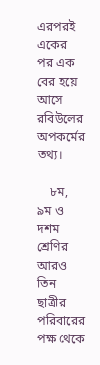এরপরই একের পর এক বের হয়ে আসে রবিউলের অপকর্মের তথ্য।

    ৮ম, ৯ম ও দশম শ্রেণির আরও তিন ছাত্রীর পরিবারের পক্ষ থেকে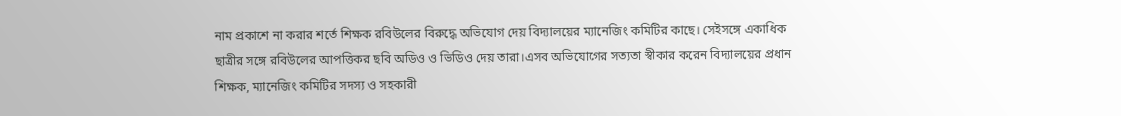নাম প্রকাশে না করার শর্তে শিক্ষক রবিউলের বিরুদ্ধে অভিযোগ দেয় বিদ্যালয়ের ম্যানেজিং কমিটির কাছে। সেইসঙ্গে একাধিক ছাত্রীর সঙ্গে রবিউলের আপত্তিকর ছবি অডিও ও ভিডিও দেয় তারা।এসব অভিযোগের সত্যতা স্বীকার করেন বিদ্যালয়ের প্রধান শিক্ষক, ম্যানেজিং কমিটির সদস্য ও সহকারী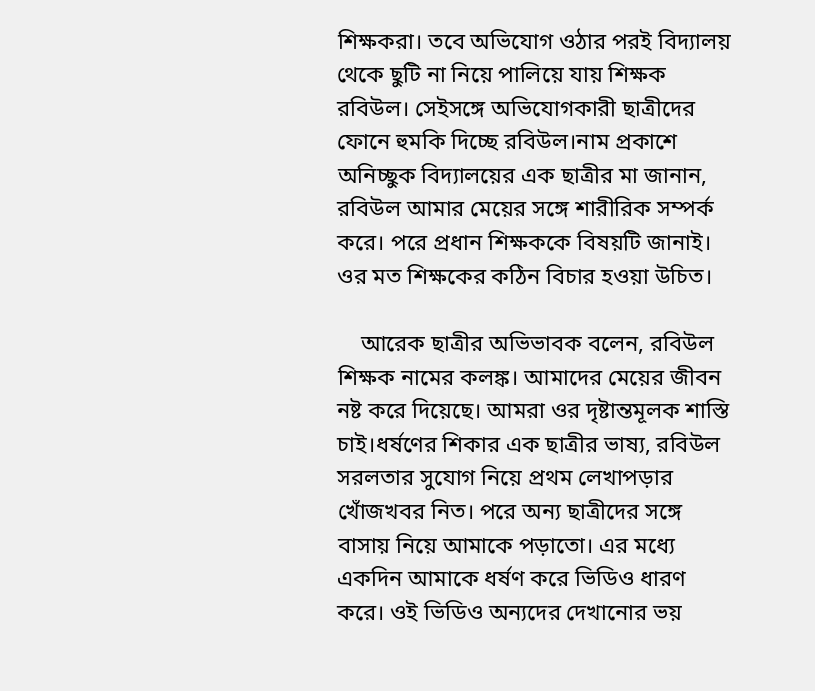শিক্ষকরা। তবে অভিযোগ ওঠার পরই বিদ্যালয় থেকে ছুটি না নিয়ে পালিয়ে যায় শিক্ষক রবিউল। সেইসঙ্গে অভিযোগকারী ছাত্রীদের ফোনে হুমকি দিচ্ছে রবিউল।নাম প্রকাশে অনিচ্ছুক বিদ্যালয়ের এক ছাত্রীর মা জানান, রবিউল আমার মেয়ের সঙ্গে শারীরিক সম্পর্ক করে। পরে প্রধান শিক্ষককে বিষয়টি জানাই। ওর মত শিক্ষকের কঠিন বিচার হওয়া উচিত।

    আরেক ছাত্রীর অভিভাবক বলেন, রবিউল শিক্ষক নামের কলঙ্ক। আমাদের মেয়ের জীবন নষ্ট করে দিয়েছে। আমরা ওর দৃষ্টান্তমূলক শাস্তি চাই।ধর্ষণের শিকার এক ছাত্রীর ভাষ্য, রবিউল সরলতার সুযোগ নিয়ে প্রথম লেখাপড়ার খোঁজখবর নিত। পরে অন্য ছাত্রীদের সঙ্গে বাসায় নিয়ে আমাকে পড়াতো। এর মধ্যে একদিন আমাকে ধর্ষণ করে ভিডিও ধারণ করে। ওই ভিডিও অন্যদের দেখানোর ভয়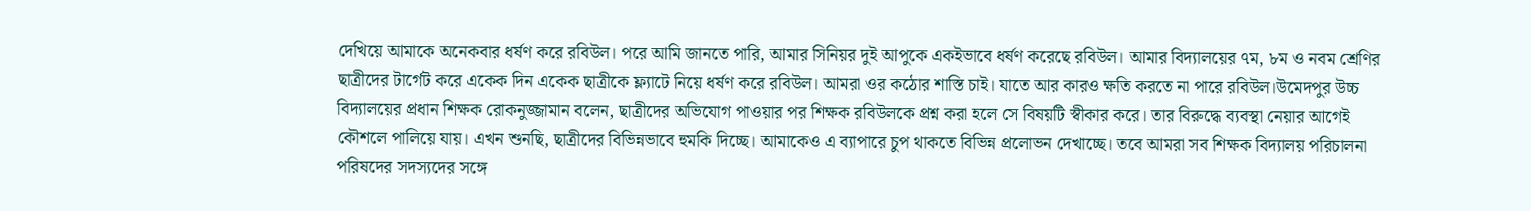দেখিয়ে আমাকে অনেকবার ধর্ষণ করে রবিউল। পরে আমি জানতে পারি, আমার সিনিয়র দুই আপুকে একইভাবে ধর্ষণ করেছে রবিউল। আমার বিদ্যালয়ের ৭ম, ৮ম ও নবম শ্রেণির ছাত্রীদের টার্গেট করে একেক দিন একেক ছাত্রীকে ফ্ল্যাটে নিয়ে ধর্ষণ করে রবিউল। আমরা ওর কঠোর শাস্তি চাই। যাতে আর কারও ক্ষতি করতে না পারে রবিউল।উমেদপুর উচ্চ বিদ্যালয়ের প্রধান শিক্ষক রোকনুজ্জামান বলেন, ছাত্রীদের অভিযোগ পাওয়ার পর শিক্ষক রবিউলকে প্রশ্ন করা হলে সে বিষয়টি স্বীকার করে। তার বিরুদ্ধে ব্যবস্থা নেয়ার আগেই কৌশলে পালিয়ে যায়। এখন শুনছি, ছাত্রীদের বিভিন্নভাবে হুমকি দিচ্ছে। আমাকেও এ ব্যাপারে চুপ থাকতে বিভিন্ন প্রলোভন দেখাচ্ছে। তবে আমরা সব শিক্ষক বিদ্যালয় পরিচালনা পরিষদের সদস্যদের সঙ্গে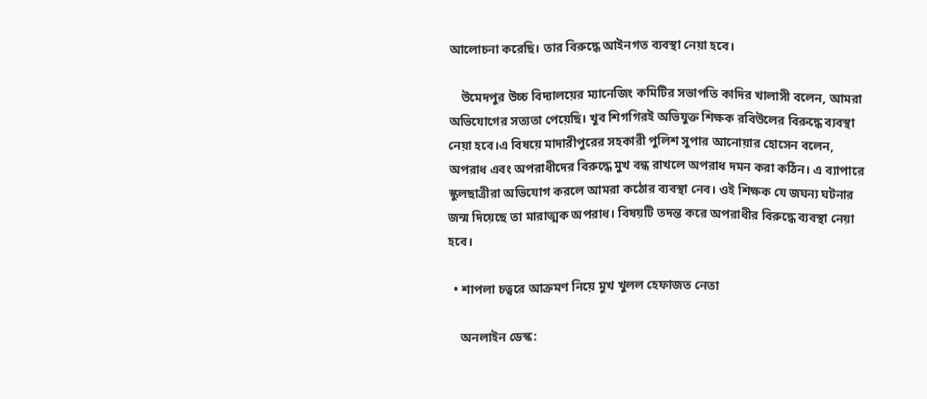আলোচনা করেছি। তার বিরুদ্ধে আইনগত ব্যবস্থা নেয়া হবে।

    উমেদপুর উচ্চ বিদ্যালয়ের ম্যানেজিং কমিটির সভাপতি কাদির খালাসী বলেন, আমরা অভিযোগের সত্যতা পেয়েছি। খুব শিগগিরই অভিযুক্ত শিক্ষক রবিউলের বিরুদ্ধে ব্যবস্থা নেয়া হবে।এ বিষয়ে মাদারীপুরের সহকারী পুলিশ সুপার আনোয়ার হোসেন বলেন, অপরাধ এবং অপরাধীদের বিরুদ্ধে মুখ বন্ধ রাখলে অপরাধ দমন করা কঠিন। এ ব্যাপারে স্কুলছাত্রীরা অভিযোগ করলে আমরা কঠোর ব্যবস্থা নেব। ওই শিক্ষক যে জঘন্য ঘটনার জন্ম দিয়েছে তা মারাত্মক অপরাধ। বিষয়টি তদন্ত করে অপরাধীর বিরুদ্ধে ব্যবস্থা নেয়া হবে।

  • শাপলা চত্বরে আক্রমণ নিয়ে মুখ খুলল হেফাজত নেতা

    অনলাইন ডেস্ক: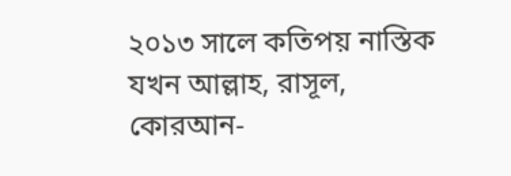২০১৩ সালে কতিপয় নাস্তিক যখন আল্লাহ, রাসূল, কোরআন-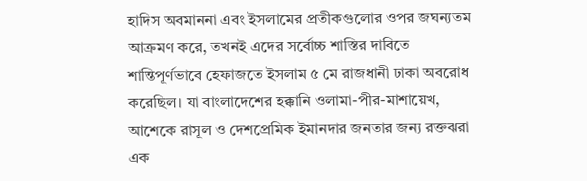হাদিস অবমাননা এবং ইসলামের প্রতীকগুলোর ওপর জঘন্যতম আক্রমণ করে, তখনই এদের সর্বোচ্চ শাস্তির দাবিতে শান্তিপূর্ণভাবে হেফাজতে ইসলাম ৫ মে রাজধানী ঢাকা অবরোধ করেছিল। যা বাংলাদেশের হক্কানি ওলামা-পীর-মাশায়েখ, আশেকে রাসূল ও দেশপ্রেমিক ইমানদার জনতার জন্য রক্তঝরা এক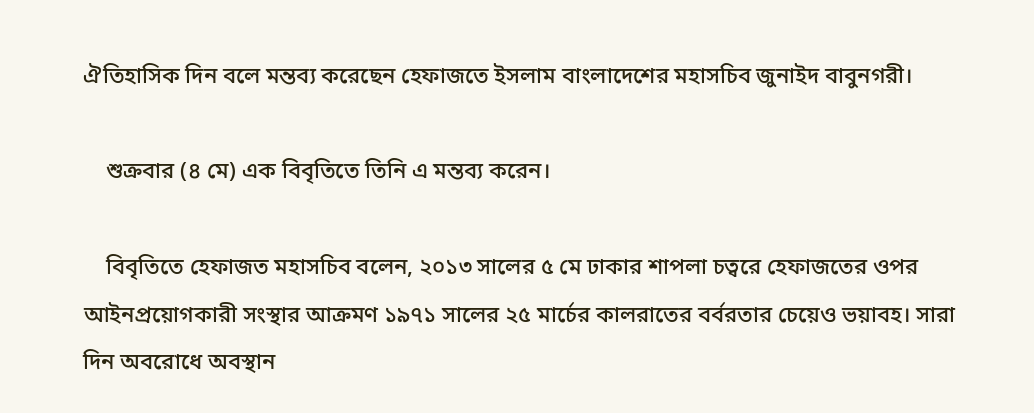ঐতিহাসিক দিন বলে মন্তব্য করেছেন হেফাজতে ইসলাম বাংলাদেশের মহাসচিব জুনাইদ বাবুনগরী।

    শুক্রবার (৪ মে) এক বিবৃতিতে তিনি এ মন্তব্য করেন।

    বিবৃতিতে হেফাজত মহাসচিব বলেন, ২০১৩ সালের ৫ মে ঢাকার শাপলা চত্বরে হেফাজতের ওপর আইনপ্রয়োগকারী সংস্থার আক্রমণ ১৯৭১ সালের ২৫ মার্চের কালরাতের বর্বরতার চেয়েও ভয়াবহ। সারা দিন অবরোধে অবস্থান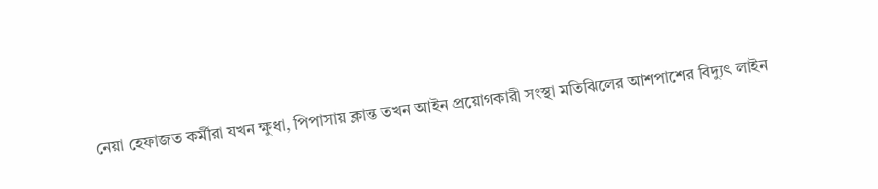নেয়া হেফাজত কর্মীরা যখন ক্ষুধা, পিপাসায় ক্লান্ত তখন আইন প্রয়োগকারী সংস্থা মতিঝিলের আশপাশের বিদ্যুৎ লাইন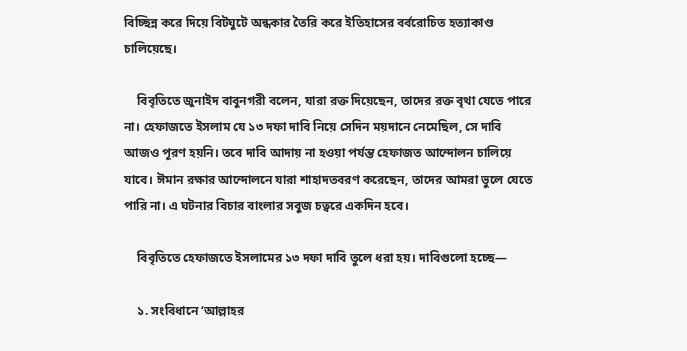বিচ্ছিন্ন করে দিয়ে বিটঘুটে অন্ধকার তৈরি করে ইতিহাসের বর্বরোচিত হত্যাকাণ্ড চালিয়েছে।

    বিবৃতিতে জুনাইদ বাবুনগরী বলেন, যারা রক্ত দিয়েছেন, তাদের রক্ত বৃথা যেতে পারে না। হেফাজতে ইসলাম যে ১৩ দফা দাবি নিয়ে সেদিন ময়দানে নেমেছিল, সে দাবি আজও পূরণ হয়নি। তবে দাবি আদায় না হওয়া পর্যন্ত হেফাজত আন্দোলন চালিয়ে যাবে। ঈমান রক্ষার আন্দোলনে যারা শাহাদতবরণ করেছেন, তাদের আমরা ভুলে যেতে পারি না। এ ঘটনার বিচার বাংলার সবুজ চত্বরে একদিন হবে।

    বিবৃতিতে হেফাজতে ইসলামের ১৩ দফা দাবি তুলে ধরা হয়। দাবিগুলো হচ্ছে—

    ১. সংবিধানে ‘আল্লাহর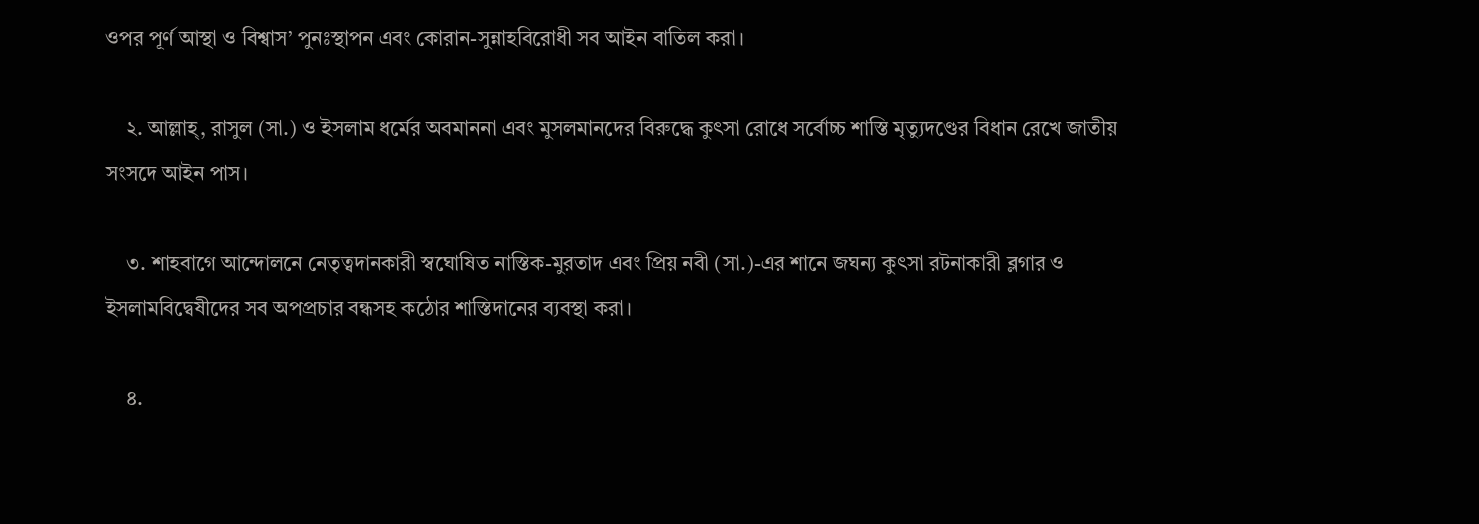ওপর পূর্ণ আস্থা ও বিশ্বাস’ পুনঃস্থাপন এবং কোরান-সুন্নাহবিরোধী সব আইন বাতিল করা।

    ২. আল্লাহ্, রাসুল (সা.) ও ইসলাম ধর্মের অবমাননা এবং মুসলমানদের বিরুদ্ধে কুৎসা রোধে সর্বোচ্চ শাস্তি মৃত্যুদণ্ডের বিধান রেখে জাতীয় সংসদে আইন পাস।

    ৩. শাহবাগে আন্দোলনে নেতৃত্বদানকারী স্বঘোষিত নাস্তিক-মুরতাদ এবং প্রিয় নবী (সা.)-এর শানে জঘন্য কুৎসা রটনাকারী ব্লগার ও ইসলামবিদ্বেষীদের সব অপপ্রচার বন্ধসহ কঠোর শাস্তিদানের ব্যবস্থা করা।

    ৪.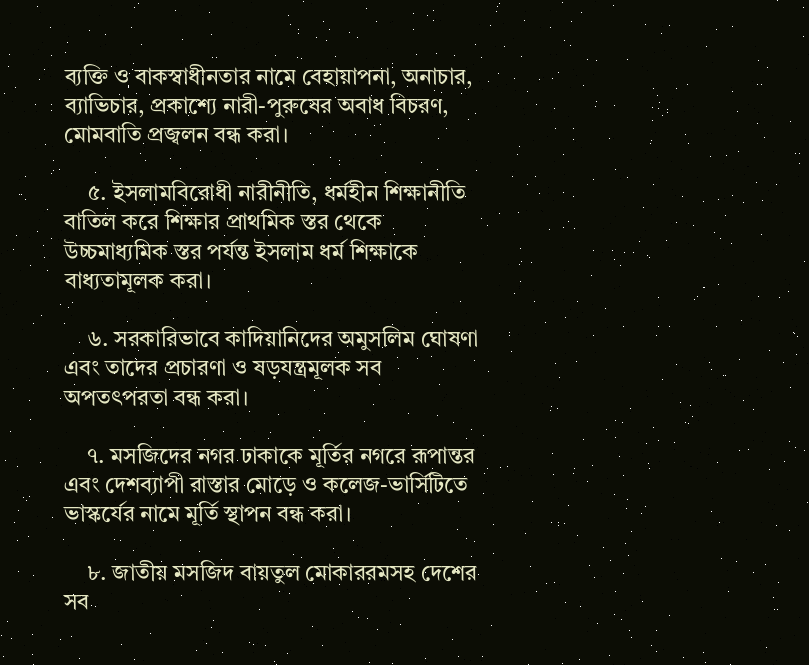ব্যক্তি ও বাকস্বাধীনতার নামে বেহায়াপনা, অনাচার, ব্যাভিচার, প্রকাশ্যে নারী-পুরুষের অবাধ বিচরণ, মোমবাতি প্রজ্বলন বন্ধ করা।

    ৫. ইসলামবিরোধী নারীনীতি, ধর্মহীন শিক্ষানীতি বাতিল করে শিক্ষার প্রাথমিক স্তর থেকে উচ্চমাধ্যমিক স্তর পর্যন্ত ইসলাম ধর্ম শিক্ষাকে বাধ্যতামূলক করা।

    ৬. সরকারিভাবে কাদিয়ানিদের অমুসলিম ঘোষণা এবং তাদের প্রচারণা ও ষড়যন্ত্রমূলক সব অপতৎপরতা বন্ধ করা।

    ৭. মসজিদের নগর ঢাকাকে মূর্তির নগরে রূপান্তর এবং দেশব্যাপী রাস্তার মোড়ে ও কলেজ-ভার্সিটিতে ভাস্কর্যের নামে মূর্তি স্থাপন বন্ধ করা।

    ৮. জাতীয় মসজিদ বায়তুল মোকাররমসহ দেশের সব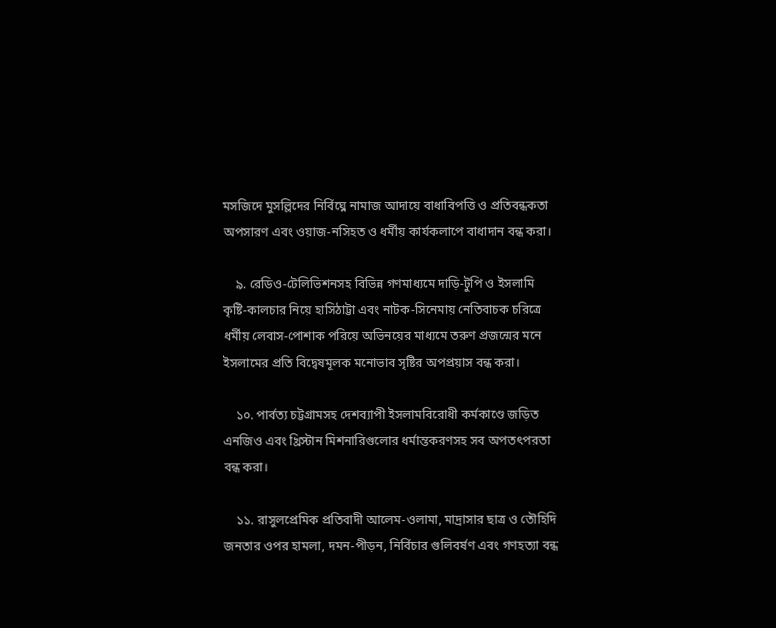মসজিদে মুসল্লিদের নির্বিঘ্নে নামাজ আদায়ে বাধাবিপত্তি ও প্রতিবন্ধকতা অপসারণ এবং ওয়াজ-নসিহত ও ধর্মীয় কার্যকলাপে বাধাদান বন্ধ করা।

    ৯. রেডিও-টেলিভিশনসহ বিভিন্ন গণমাধ্যমে দাড়ি-টুপি ও ইসলামি কৃষ্টি-কালচার নিয়ে হাসিঠাট্টা এবং নাটক-সিনেমায় নেতিবাচক চরিত্রে ধর্মীয় লেবাস-পোশাক পরিয়ে অভিনয়ের মাধ্যমে তরুণ প্রজন্মের মনে ইসলামের প্রতি বিদ্বেষমূলক মনোভাব সৃষ্টির অপপ্রয়াস বন্ধ করা।

    ১০. পার্বত্য চট্টগ্রামসহ দেশব্যাপী ইসলামবিরোধী কর্মকাণ্ডে জড়িত এনজিও এবং খ্রিস্টান মিশনারিগুলোর ধর্মান্তকরণসহ সব অপতৎপরতা বন্ধ করা।

    ১১. রাসুলপ্রেমিক প্রতিবাদী আলেম-ওলামা, মাদ্রাসার ছাত্র ও তৌহিদি জনতার ওপর হামলা, দমন-পীড়ন, নির্বিচার গুলিবর্ষণ এবং গণহত্যা বন্ধ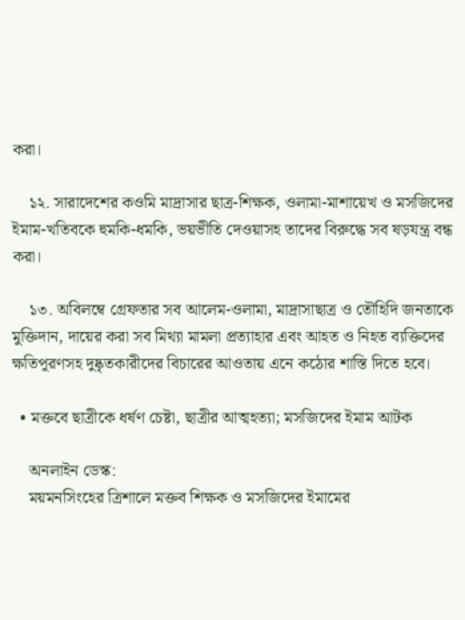করা।

    ১২. সারাদেশের কওমি মাদ্রাসার ছাত্র-শিক্ষক, ওলামা-মাশায়েখ ও মসজিদের ইমাম-খতিবকে হুমকি-ধমকি, ভয়ভীতি দেওয়াসহ তাদের বিরুদ্ধে সব ষড়যন্ত্র বন্ধ করা।

    ১৩. অবিলম্বে গ্রেফতার সব আলেম-ওলামা, মাদ্রাসাছাত্র ও তৌহিদি জনতাকে মুক্তিদান, দায়ের করা সব মিথ্যা মামলা প্রত্যাহার এবং আহত ও নিহত ব্যক্তিদের ক্ষতিপূরণসহ দুষ্কৃতকারীদের বিচারের আওতায় এনে কঠোর শাস্তি দিতে হবে।

  • মক্তবে ছাত্রীকে ধর্ষণ চেষ্টা, ছাত্রীর আত্মহত্যা; মসজিদের ইমাম আটক

    অনলাইন ডেস্ক:
    ময়মনসিংহের ত্রিশালে মক্তব শিক্ষক ও মসজিদের ইমামের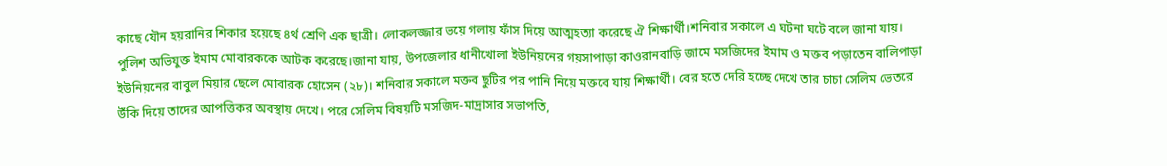কাছে যৌন হয়রানির শিকার হয়েছে ৪র্থ শ্রেণি এক ছাত্রী। লোকলজ্জার ভয়ে গলায় ফাঁস দিয়ে আত্মহত্যা করেছে ঐ শিক্ষার্থী।শনিবার সকালে এ ঘটনা ঘটে বলে জানা যায়। পুলিশ অভিযুক্ত ইমাম মোবারককে আটক করেছে।জানা যায়, উপজেলার ধানীখোলা ইউনিয়নের গয়সাপাড়া কাওরানবাড়ি জামে মসজিদের ইমাম ও মক্তব পড়াতেন বালিপাড়া ইউনিয়নের বাবুল মিয়ার ছেলে মোবারক হোসেন (২৮)। শনিবার সকালে মক্তব ছুটির পর পানি নিয়ে মক্তবে যায় শিক্ষার্থী। বের হতে দেরি হচ্ছে দেখে তার চাচা সেলিম ভেতরে উঁকি দিয়ে তাদের আপত্তিকর অবস্থায় দেখে। পরে সেলিম বিষয়টি মসজিদ-মাদ্রাসার সভাপতি,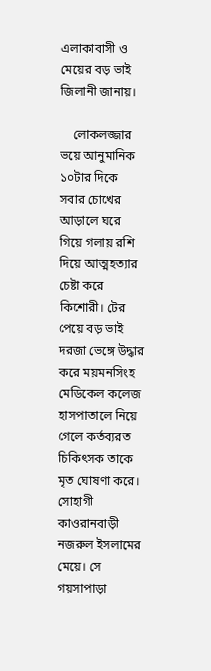এলাকাবাসী ও মেয়ের বড় ভাই জিলানী জানায়।

    লোকলজ্জার ভয়ে আনুমানিক ১০টার দিকে সবার চোখের আড়ালে ঘরে গিয়ে গলায় রশি দিয়ে আত্মহত্যার চেষ্টা করে কিশোরী। টের পেয়ে বড় ভাই দরজা ভেঙ্গে উদ্ধার করে ময়মনসিংহ মেডিকেল কলেজ হাসপাতালে নিয়ে গেলে কর্তব্যরত চিকিৎসক তাকে মৃত ঘোষণা করে। সোহাগী কাওরানবাড়ী নজরুল ইসলামের মেয়ে। সে গয়সাপাড়া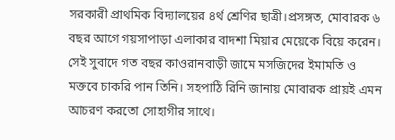সরকারী প্রাথমিক বিদ্যালয়ের ৪র্থ শ্রেণির ছাত্রী।প্রসঙ্গত, মোবারক ৬ বছর আগে গয়সাপাড়া এলাকার বাদশা মিয়ার মেয়েকে বিয়ে করেন। সেই সুবাদে গত বছর কাওরানবাড়ী জামে মসজিদের ইমামতি ও মক্তবে চাকরি পান তিনি। সহপাঠি রিনি জানায় মোবারক প্রায়ই এমন আচরণ করতো সোহাগীর সাথে।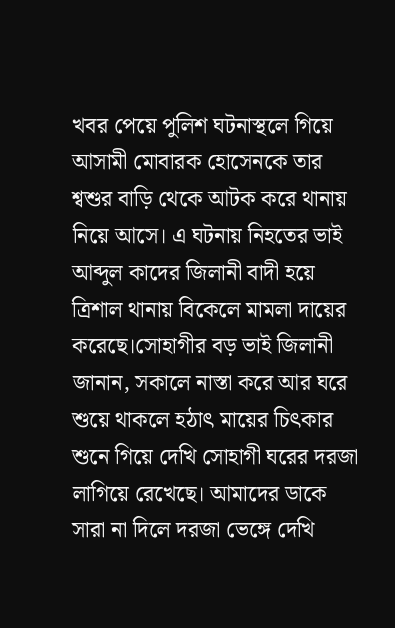খবর পেয়ে পুলিশ ঘটনাস্থলে গিয়ে আসামী মোবারক হোসেনকে তার শ্বশুর বাড়ি থেকে আটক করে থানায় নিয়ে আসে। এ ঘটনায় নিহতের ভাই আব্দুল কাদের জিলানী বাদী হয়ে ত্রিশাল থানায় বিকেলে মামলা দায়ের করেছে।সোহাগীর বড় ভাই জিলানী জানান, সকালে নাস্তা করে আর ঘরে শুয়ে থাকলে হঠাৎ মায়ের চিৎকার শুনে গিয়ে দেখি সোহাগী ঘরের দরজা লাগিয়ে রেখেছে। আমাদের ডাকে সারা না দিলে দরজা ভেঙ্গে দেখি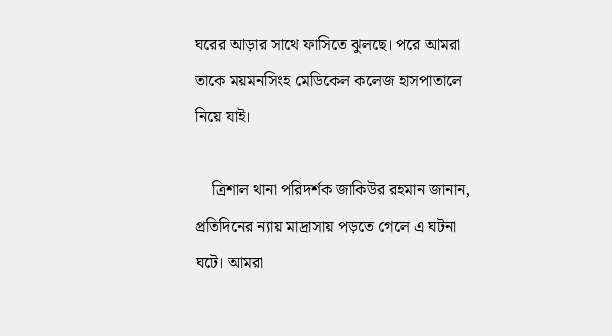ঘরের আড়ার সাথে ফাসিতে ঝুলছে। পরে আমরা তাকে ময়মনসিংহ মেডিকেল কলেজ হাসপাতালে নিয়ে যাই।

    ত্রিশাল থানা পরিদর্শক জাকিউর রহমান জানান, প্রতিদিনের ন্যায় মাদ্রাসায় পড়তে গেলে এ ঘটনা ঘটে। আমরা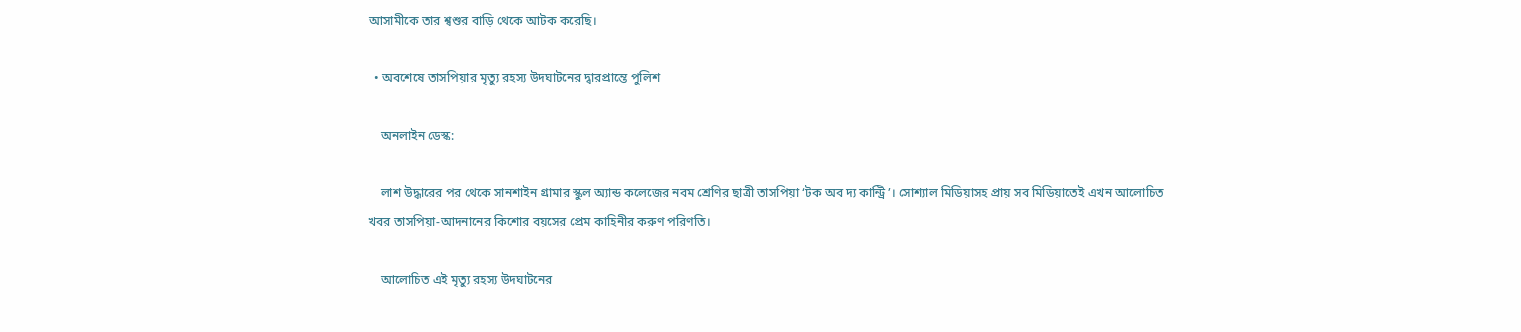আসামীকে তার শ্বশুর বাড়ি থেকে আটক করেছি।

  • অবশেষে তাসপিয়ার মৃত্যু রহস্য উদঘাটনের দ্বারপ্রান্তে পুলিশ

    অনলাইন ডেস্ক:

    লাশ উদ্ধারের পর থেকে সানশাইন গ্রামার স্কুল অ্যান্ড কলেজের নবম শ্রেণির ছাত্রী তাসপিয়া ‘টক অব দ্য কান্ট্রি’। সোশ্যাল মিডিয়াসহ প্রায় সব মিডিয়াতেই এখন আলোচিত খবর তাসপিয়া-আদনানের কিশোর বয়সের প্রেম কাহিনীর করুণ পরিণতি।

    আলোচিত এই মৃত্যু রহস্য উদঘাটনের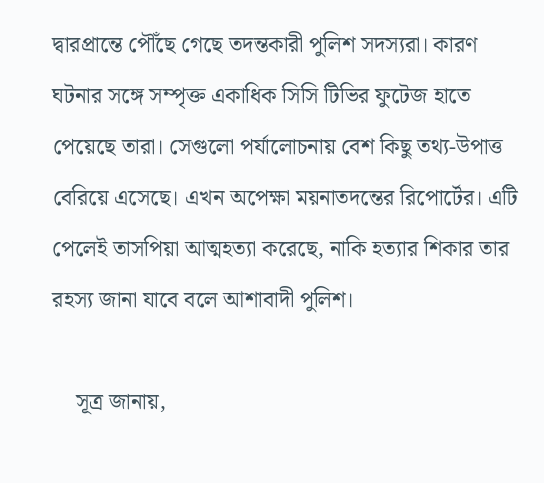দ্বারপ্রান্তে পৌঁছে গেছে তদন্তকারী পুলিশ সদস্যরা। কারণ ঘটনার সঙ্গে সম্পৃক্ত একাধিক সিসি টিভির ফুটেজ হাতে পেয়েছে তারা। সেগুলো পর্যালোচনায় বেশ কিছু তথ্য-উপাত্ত বেরিয়ে এসেছে। এখন অপেক্ষা ময়নাতদন্তের রিপোর্টের। এটি পেলেই তাসপিয়া আত্মহত্যা করেছে, নাকি হত্যার শিকার তার রহস্য জানা যাবে বলে আশাবাদী পুলিশ।

    সূত্র জানায়,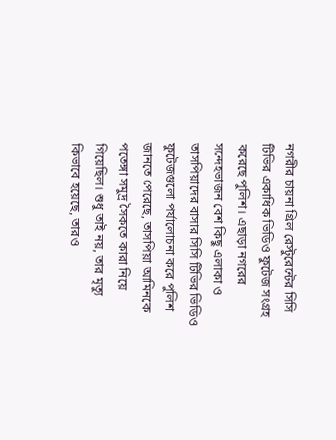নগরীর চায়না গ্রিল রেস্টুরেন্টের সিসি টিভির একাধিক ভিডিও ফুটেজ সংগ্রহ করেছে পুলিশ। এছাড়া নগরের সন্দেহভাজন বেশ কিছু এলাকা ও তাসপিয়াদের বাসার সিসি টিভির ভিডিও ফুটেজগুলো পর্যালোচনা করে পুলিশ জানতে পেরেছে, তাসপিয়া আমিনকে পতেঙ্গা সমুদ্র সৈকতে কারা নিয়ে গিয়েছিল। শুধু তাই নয়, তার মৃত্যু কিভাবে হয়েছে, তারও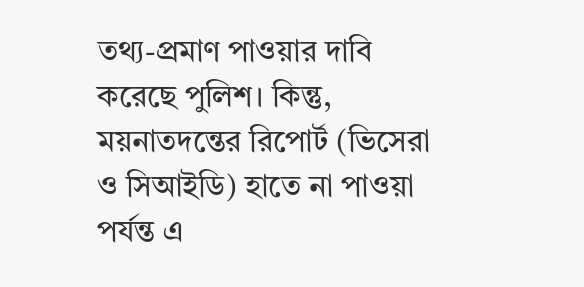তথ্য-প্রমাণ পাওয়ার দাবি করেছে পুলিশ। কিন্তু, ময়নাতদন্তের রিপোর্ট (ভিসেরা ও সিআইডি) হাতে না পাওয়া পর্যন্ত এ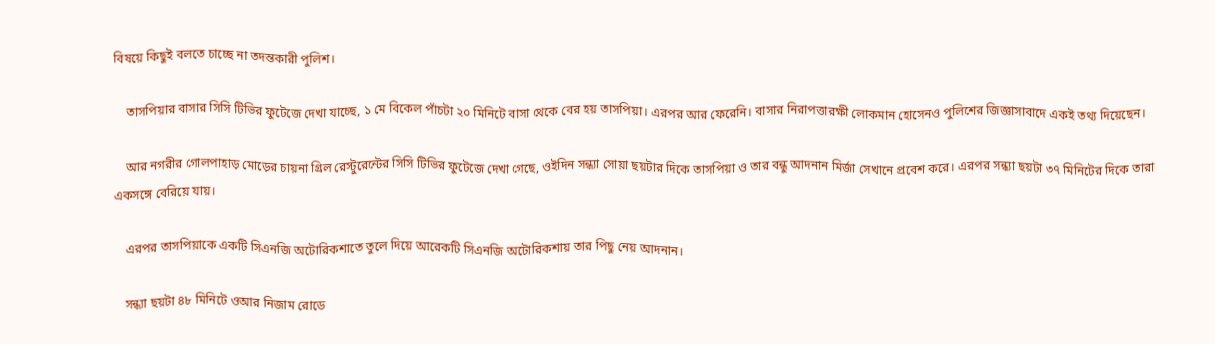বিষয়ে কিছুই বলতে চাচ্ছে না তদন্তকারী পুলিশ।

    তাসপিয়ার বাসার সিসি টিভির ফুটেজে দেখা যাচ্ছে, ১ মে বিকেল পাঁচটা ২০ মিনিটে বাসা থেকে বের হয় তাসপিয়া। এরপর আর ফেরেনি। বাসার নিরাপত্তারক্ষী লোকমান হোসেনও পুলিশের জিজ্ঞাসাবাদে একই তথ্য দিয়েছেন।

    আর নগরীর গোলপাহাড় মোড়ের চায়না গ্রিল রেস্টুরেন্টের সিসি টিভির ফুটেজে দেখা গেছে, ওইদিন সন্ধ্যা সোয়া ছয়টার দিকে তাসপিয়া ও তার বন্ধু আদনান মির্জা সেখানে প্রবেশ করে। এরপর সন্ধ্যা ছয়টা ৩৭ মিনিটের দিকে তারা একসঙ্গে বেরিয়ে যায়।

    এরপর তাসপিয়াকে একটি সিএনজি অটোরিকশাতে তুলে দিয়ে আরেকটি সিএনজি অটোরিকশায় তার পিছু নেয় আদনান।

    সন্ধ্যা ছয়টা ৪৮ মিনিটে ওআর নিজাম রোডে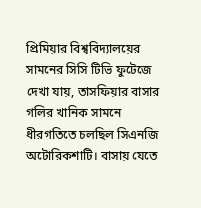প্রিমিয়ার বিশ্ববিদ্যালয়ের সামনের সিসি টিভি ফুটেজে দেখা যায়, তাসফিয়ার বাসার গলির খানিক সামনে ধীরগতিতে চলছিল সিএনজি অটোরিকশাটি। বাসায় যেতে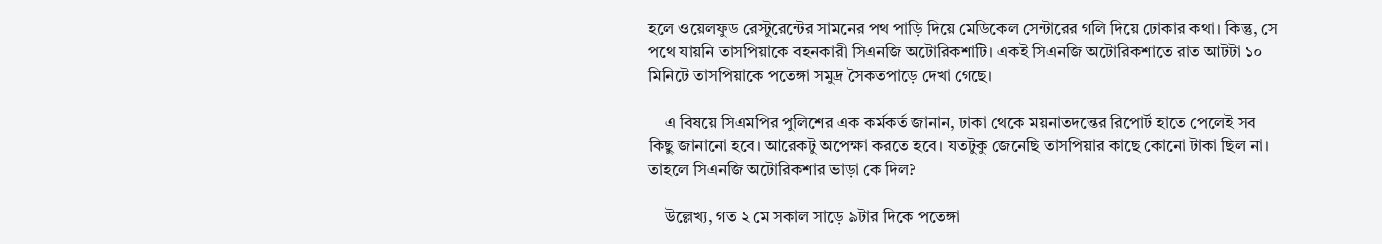হলে ওয়েলফুড রেস্টুরেন্টের সামনের পথ পাড়ি দিয়ে মেডিকেল সেন্টারের গলি দিয়ে ঢোকার কথা। কিন্তু, সে পথে যায়নি তাসপিয়াকে বহনকারী সিএনজি অটোরিকশাটি। একই সিএনজি অটোরিকশাতে রাত আটটা ১০ মিনিটে তাসপিয়াকে পতেঙ্গা সমুদ্র সৈকতপাড়ে দেখা গেছে।

    এ বিষয়ে সিএমপির পুলিশের এক কর্মকর্ত জানান, ঢাকা থেকে ময়নাতদন্তের রিপোর্ট হাতে পেলেই সব কিছু জানানো হবে। আরেকটু অপেক্ষা করতে হবে। যতটুকু জেনেছি তাসপিয়ার কাছে কোনো টাকা ছিল না। তাহলে সিএনজি অটোরিকশার ভাড়া কে দিল?

    উল্লেখ্য, গত ২ মে সকাল সাড়ে ৯টার দিকে পতেঙ্গা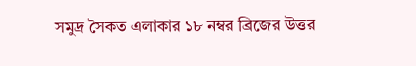সমুদ্র সৈকত এলাকার ১৮ নম্বর ব্রিজের উত্তর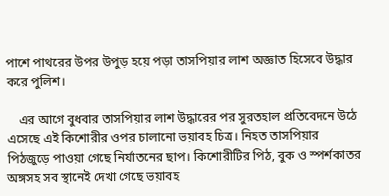পাশে পাথরের উপর উপুড় হয়ে পড়া তাসপিয়ার লাশ অজ্ঞাত হিসেবে উদ্ধার করে পুলিশ।

    এর আগে বুধবার তাসপিয়ার লাশ উদ্ধারের পর সুরতহাল প্রতিবেদনে উঠে এসেছে এই কিশোরীর ওপর চালানো ভয়াবহ চিত্র। নিহত তাসপিয়ার পিঠজুড়ে পাওয়া গেছে নির্যাতনের ছাপ। কিশোরীটির পিঠ, বুক ও স্পর্শকাতর অঙ্গসহ সব স্থানেই দেখা গেছে ভয়াবহ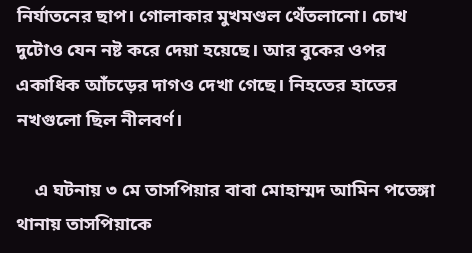নির্যাতনের ছাপ। গোলাকার মুখমণ্ডল থেঁতলানো। চোখ দুটোও যেন নষ্ট করে দেয়া হয়েছে। আর বুকের ওপর একাধিক আঁচড়ের দাগও দেখা গেছে। নিহতের হাতের নখগুলো ছিল নীলবর্ণ।

    এ ঘটনায় ৩ মে তাসপিয়ার বাবা মোহাম্মদ আমিন পতেঙ্গা থানায় তাসপিয়াকে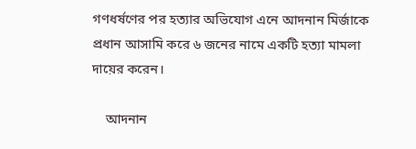গণধর্ষণের পর হত্যার অভিযোগ এনে আদনান মির্জাকে প্রধান আসামি করে ৬ জনের নামে একটি হত্যা মামলা দায়ের করেন।

    আদনান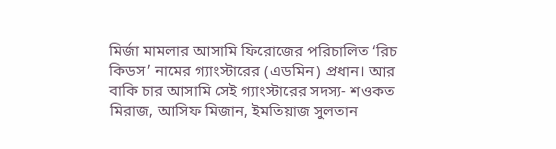মির্জা মামলার আসামি ফিরোজের পরিচালিত ‘রিচ কিডস’ নামের গ্যাংস্টারের (এডমিন) প্রধান। আর বাকি চার আসামি সেই গ্যাংস্টারের সদস্য- শওকত মিরাজ, আসিফ মিজান, ইমতিয়াজ সুলতান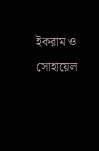ইকরাম ও সোহায়েল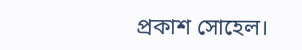প্রকাশ সোহেল।